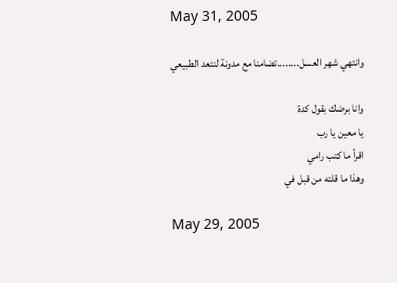May 31, 2005

وانتهي شهر العسل........تضامنا مع مدونة لنتعد الطبيعي

وانا برضك بقول كدة
يا معين يا رب
اقرأ ما كتب رامي
وهذا ما قلته من قبل في

May 29, 2005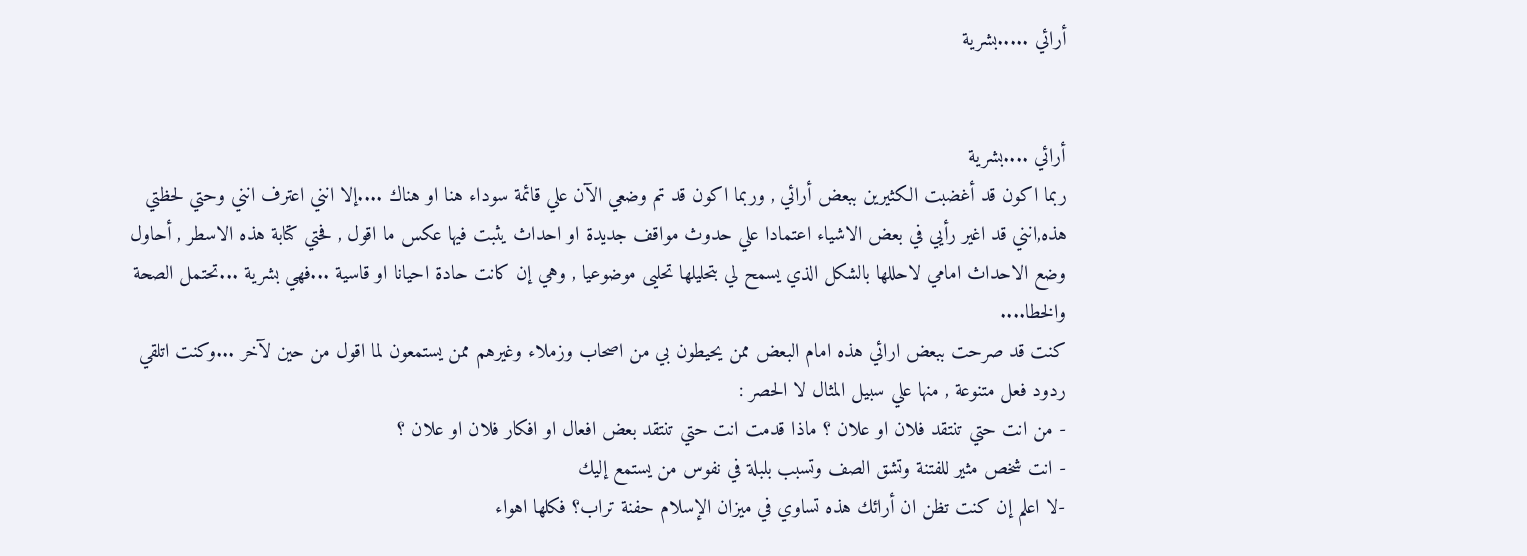أرائي .....بشرية


أرائي ....بشرية
ربما اكون قد أغضبت الكثيرين ببعض أرائي , وربما اكون قد تم وضعي الآن علي قائمة سوداء هنا او هناك ....إلا انني اعترف انني وحتي لحظتي هذه,انني قد اغير رأيي في بعض الاشياء اعتمادا علي حدوث مواقف جديدة او احداث يثبت فيها عكس ما اقول , فحتي كتابة هذه الاسطر , أحاول وضع الاحداث امامي لاحللها بالشكل الذي يسمح لي بتحليلها تحليى موضوعيا , وهي إن كانت حادة احيانا او قاسية ...فهي بشرية ...تحتمل الصحة والخطا....
كنت قد صرحت ببعض ارائي هذه امام البعض ممن يحيطون بي من اصحاب وزملاء وغيرهم ممن يستمعون لما اقول من حين لآخر ...وكنت اتلقي ردود فعل متنوعة , منها علي سبيل المثال لا الحصر :
- من انت حتي تنتقد فلان او علان ؟ ماذا قدمت انت حتي تنتقد بعض افعال او افكار فلان او علان ؟
- انت شخص مثير للفتنة وتشق الصف وتسبب بلبلة في نفوس من يستمع إليك
-لا اعلم إن كنت تظن ان أرائك هذه تساوي في ميزان الإسلام حفنة تراب؟ فكلها اهواء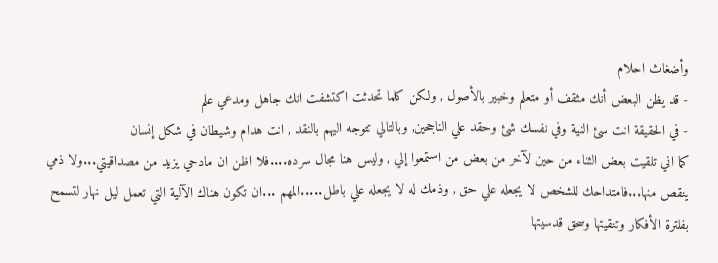وأضغاث احلام
- قد يظن البعض أنك مثقف أو متعلم وخبير بالأصول , ولكن كلما تحدثت اكتشفت انك جاهل ومدعي علم
- في الحقيقة انت سئ النية وفي نفسك شئ وحقد علي الناجحين, وبالتالي تتوجه اليهم بالنقد , انت هدام وشيطان في شكل إنسان
كما اني تلقيت بعض الثناء من حين لآخر من بعض من استمعوا إلي , وليس هنا مجال سرده....فلا اظن ان مادحي يزيد من مصداقيتي...ولا ذمي ينقص منها...فامتداحك للشخص لا يجعله علي حق , وذمك له لا يجعله علي باطل.....المهم ...ان تكون هناك الآلية التي تعمل ليل نهار لتسمح بفلترة الأفكار وتنقيتها وسحق قدسيتها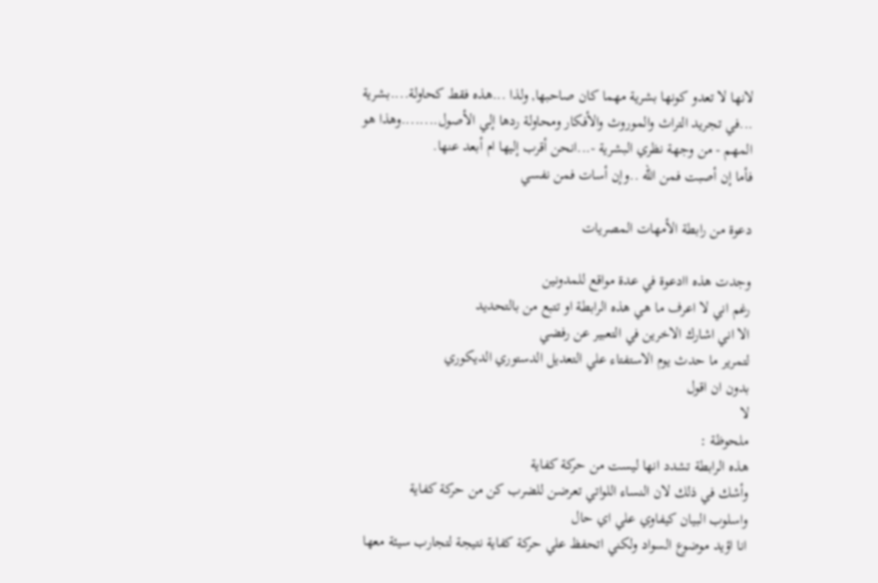لانها لا تعدو كونها بشرية مهما كان صاحبها, ولذا ...هذه فقط كحاولة....بشرية ...في تجريد التراث والموروث والأفكار ومحاولة ردها إلي الأصول........وهذا هو المهم - من وجهة نظري البشرية -...انحن أقرب إليها ام أبعد عنها.
فأما إن أصبت فمن الله ..وإن أسات فمن نفسي

دعوة من رابطة الأمهات المصريات

وجدت هذه اادعوة في عدة مواقع للمدونين
رغم اني لا اعرف ما هي هذه الرابطة او تتبع من بالتحديد
الا اني اشارك الاخرين في التعبير عن رفضي
لتمرير ما حدث يوم الاستفتاء علي التعديل الدستوري الديكوري
بدون ان اقول
لا
ملحوظة :
هذه الرابطة تشدد انها ليست من حركة كفاية
وأشك في ذلك لان النساء اللواتي تعرضن للضرب كن من حركة كفاية
واسلوب البيان كيفاوي علي اي حال
انا اؤيد موضوع السواد ولكني اتحفظ علي حركة كفاية نتيجة لتجارب سيئة معها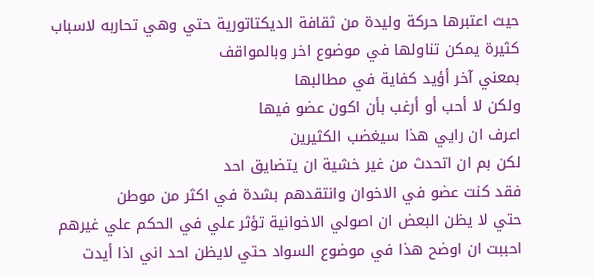حيث اعتبرها حركة وليدة من ثقافة الديكتاتورية حتي وهي تحاربه لاسباب كثيرة يمكن تناولها في موضوع اخر وبالمواقف
بمعني آخر أؤيد كفاية في مطالبها
ولكن لا أحب أو أرغب بأن اكون عضو فيها
اعرف ان رايي هذا سيغضب الكثيرين
لكن بم ان اتحدث من غير خشية ان يتضايق احد
فقد كنت عضو في الاخوان وانتقدهم بشدة في اكثر من موطن
حتي لا يظن البعض ان اصولي الاخوانية تؤثر علي في الحكم علي غيرهم
احببت ان اوضح هذا في موضوع السواد حتي لايظن احد اني اذا أيدت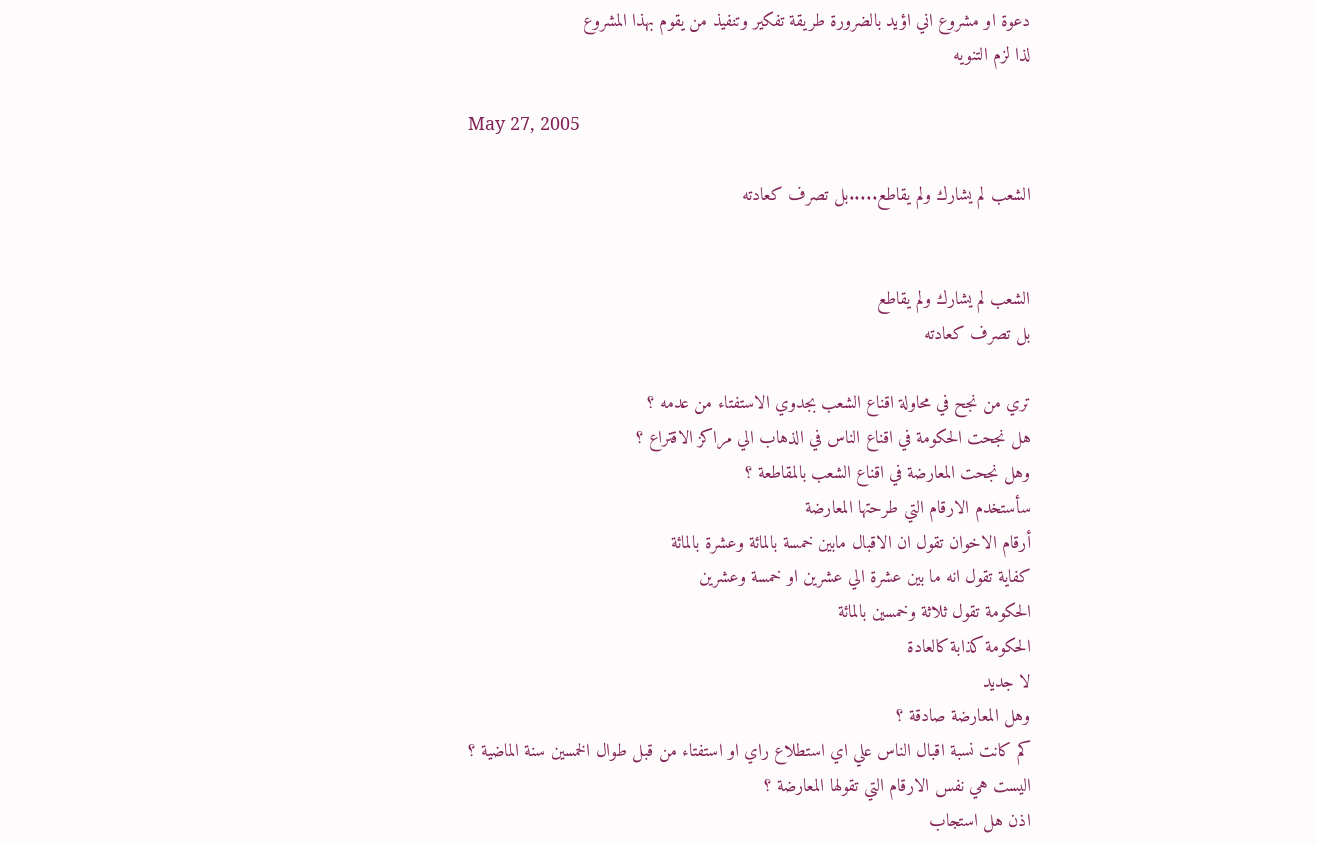دعوة او مشروع اني اؤيد بالضرورة طريقة تفكير وتنفيذ من يقوم بهذا المشروع
لذا لزم التنويه

May 27, 2005

الشعب لم يشارك ولم يقاطع.....بل تصرف كعادته


الشعب لم يشارك ولم يقاطع
بل تصرف كعادته

تري من نجح في محاولة اقناع الشعب بجدوي الاستفتاء من عدمه ؟
هل نجحت الحكومة في اقناع الناس في الذهاب الي مراكز الاقتراع ؟
وهل نجحت المعارضة في اقناع الشعب بالمقاطعة ؟
سأستخدم الارقام التي طرحتها المعارضة
أرقام الاخوان تقول ان الاقبال مابين خمسة بالمائة وعشرة بالمائة
كفاية تقول انه ما بين عشرة الي عشرين او خمسة وعشرين
الحكومة تقول ثلاثة وخمسين بالمائة
الحكومة كذابة كالعادة
لا جديد
وهل المعارضة صادقة ؟
كم كانت نسبة اقبال الناس علي اي استطلاع راي او استفتاء من قبل طوال الخمسين سنة الماضية ؟
اليست هي نفس الارقام التي تقولها المعارضة ؟
اذن هل استجاب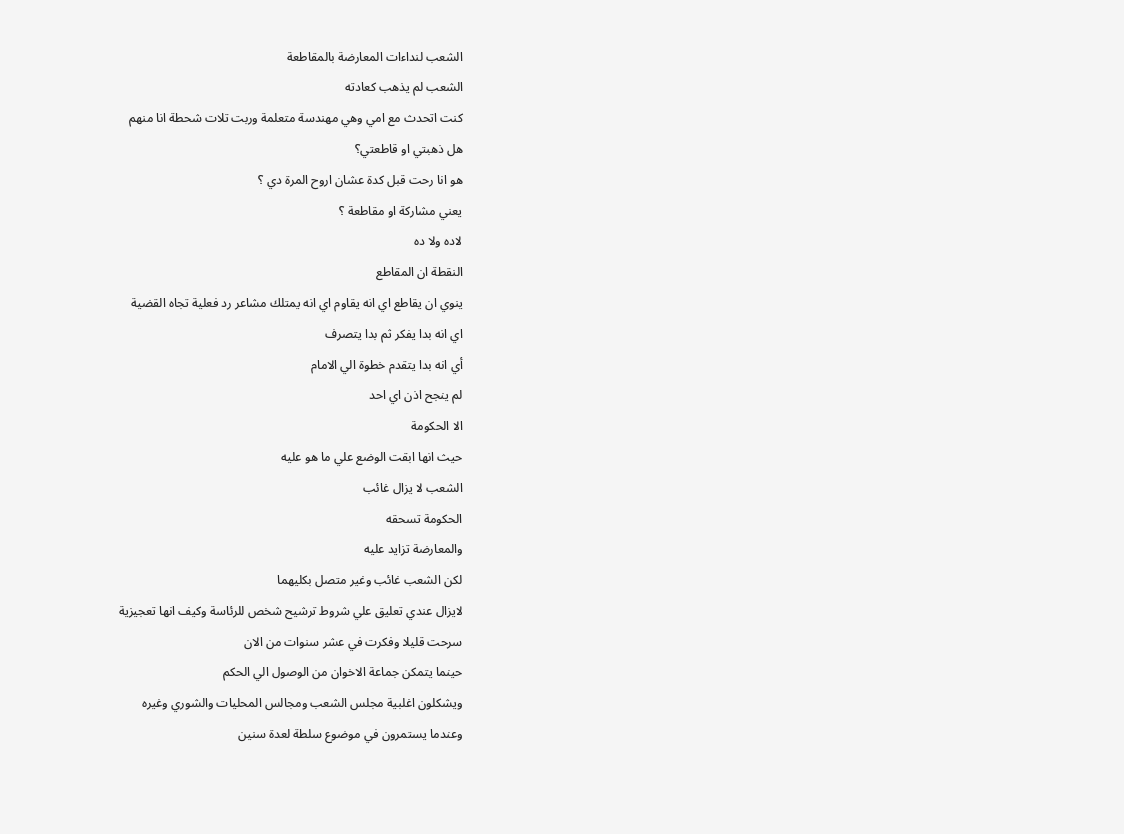الشعب لنداءات المعارضة بالمقاطعة
الشعب لم يذهب كعادته
كنت اتحدث مع امي وهي مهندسة متعلمة وربت تلات شحطة انا منهم
هل ذهبتي او قاطعتي؟
هو انا رحت قبل كدة عشان اروح المرة دي ؟
يعني مشاركة او مقاطعة ؟
لاده ولا ده
النقطة ان المقاطع
ينوي ان يقاطع اي انه يقاوم اي انه يمتلك مشاعر رد فعلية تجاه القضية
اي انه بدا يفكر ثم بدا يتصرف
أي انه بدا يتقدم خطوة الي الامام
لم ينجح اذن اي احد
الا الحكومة
حيث انها ابقت الوضع علي ما هو عليه
الشعب لا يزال غائب
الحكومة تسحقه
والمعارضة تزايد عليه
لكن الشعب غائب وغير متصل بكليهما
لايزال عندي تعليق علي شروط ترشيح شخص للرئاسة وكيف انها تعجيزية
سرحت قليلا وفكرت في عشر سنوات من الان
حينما يتمكن جماعة الاخوان من الوصول الي الحكم
ويشكلون اغلبية مجلس الشعب ومجالس المحليات والشوري وغيره
وعندما يستمرون في موضوع سلطة لعدة سنين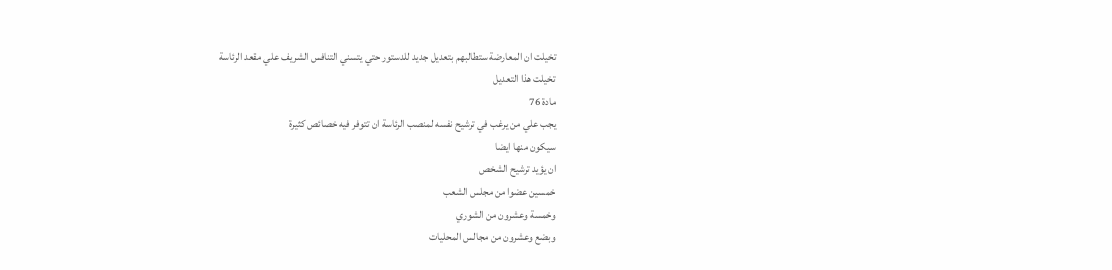تخيلت ان المعارضة ستطالبهم بتعديل جديد للدستور حتي يتسني التنافس الشريف علي مقعد الرئاسة
تخيلت هذا التعديل
مادة 76
يجب علي من يرغب في ترشيح نفسه لمنصب الرئاسة ان تتوفر فيه خصائص كثيرة
سيكون منها ايضا
ان يؤيد ترشيح الشخص
خمسين عضوا من مجلس الشعب
وخمسة وعشرون من الشوري
وبضع وعشرون من مجالس المحليات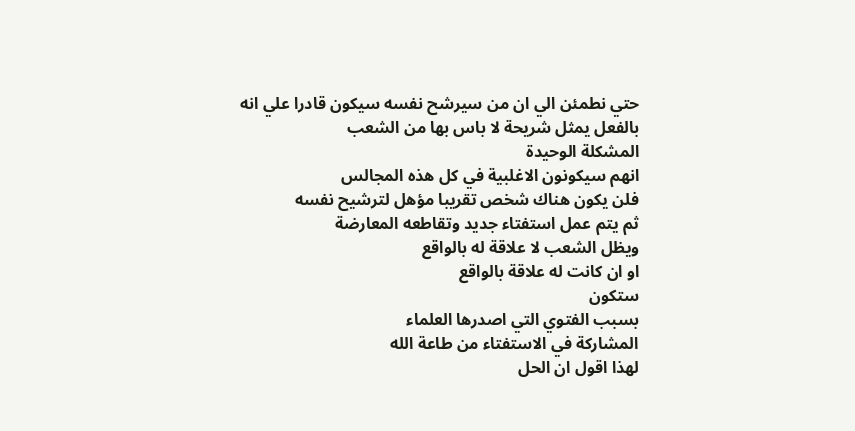حتي نطمئن الي ان من سيرشح نفسه سيكون قادرا علي انه بالفعل يمثل شريحة لا باس بها من الشعب
المشكلة الوحيدة
انهم سيكونون الاغلبية في كل هذه المجالس
فلن يكون هناك شخص تقريبا مؤهل لترشيح نفسه
ثم يتم عمل استفتاء جديد وتقاطعه المعارضة
ويظل الشعب لا علاقة له بالواقع
او ان كانت له علاقة بالواقع
ستكون
بسبب الفتوي التي اصدرها العلماء
المشاركة في الاستفتاء من طاعة الله
لهذا اقول ان الحل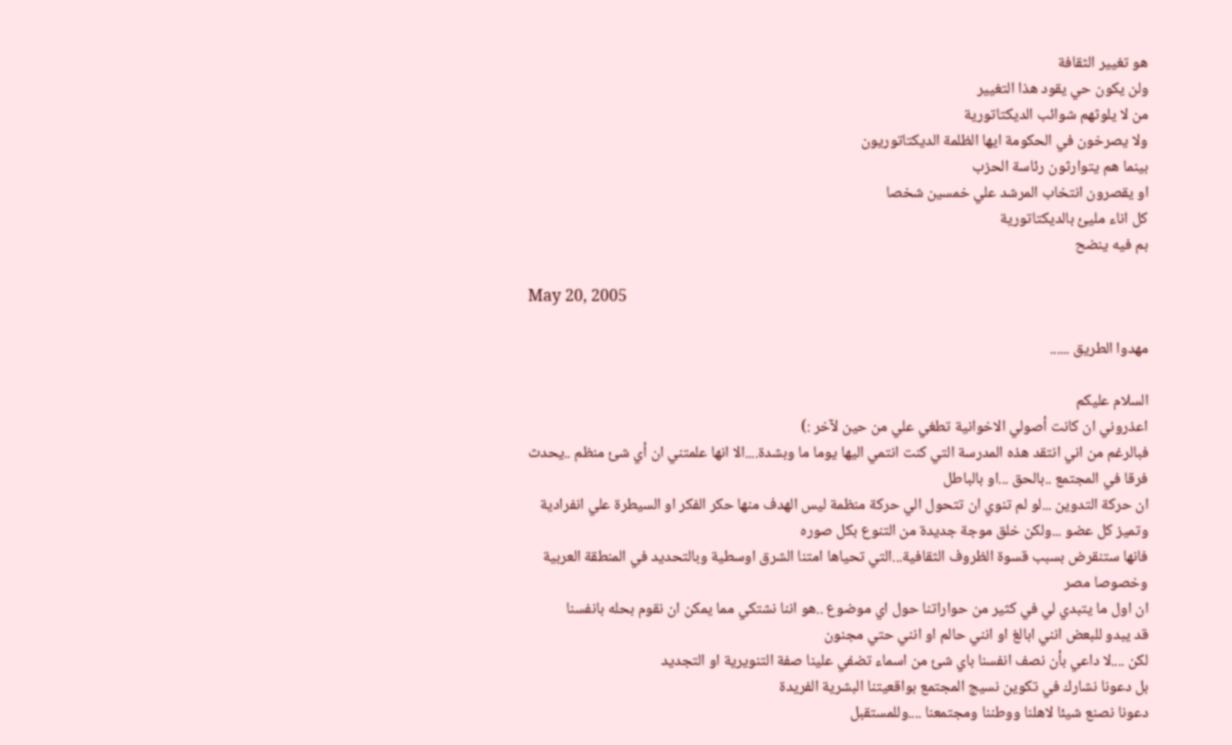هو تغيير الثقافة
ولن يكون حي يقود هذا التغيير
من لا يلوثهم شوائب الديكتاتورية
ولا يصرخون في الحكومة ايها الظلمة الديكتاتوريون
بينما هم يتوارثون رئاسة الحزب
او يقصرون انتخاب المرشد علي خمسين شخصا
كل اناء مليئ بالديكتاتورية
بم فيه ينضح

May 20, 2005

مهدوا الطريق ......

السلام عليكم
اعذروني ان كانت أصولي الاخوانية تطغي علي من حين لآخر :)
فبالرغم من اني انتقد هذه المدرسة التي كنت انتمي اليها يوما ما وبشدة....الا انها علمتني ان أي شئ منظم ..يحدث فرقا في المجتمع ..بالحق ...او بالباطل
ان حركة التدوين ...لو لم تنوي ان تتحول الي حركة منظمة ليس الهدف منها حكر الفكر او السيطرة علي انفرادية وتميز كل عضو ...ولكن خلق موجة جديدة من التنوع بكل صوره
فانها ستنقرض بسبب قسوة الظروف الثقافية...التي تحياها امتنا الشرق اوسطية وبالتحديد في المنطقة العربية وخصوصا مصر
ان اول ما يتبدي لي في كثير من حواراتنا حول اي موضوع ..هو اننا نشتكي مما يمكن ان نقوم بحله بانفسنا
قد يبدو للبعض انني ابالغ او انني حالم او انني حتي مجنون
لكن ....لا داعي بأن نصف انفسنا باي شئ من اسماء تضفي علينا صفة التنويرية او التجديد
بل دعونا نشارك في تكوين نسيج المجتمع بواقعيتنا البشرية الفريدة
دعونا نصنع شيئا لاهلنا ووطننا ومجتمعنا ....وللمستقبل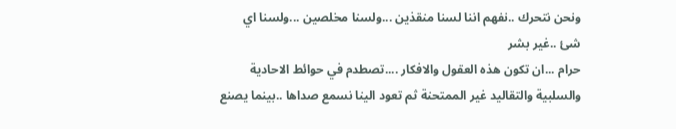ونحن نتحرك ..نفهم اننا لسنا منقذين ...ولسنا مخلصين ...ولسنا اي شئ ..غير بشر
حرام ...ان تكون هذه العقول والافكار ....تصطدم في حوائط الاحادية والسلبية والتقاليد غير الممتحنة ثم تعود الينا نسمع صداها ..بينما يصنع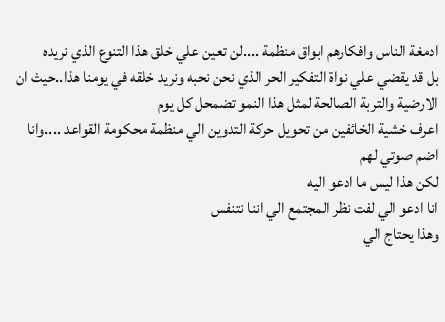ادمغة الناس وافكارهم ابواق منظمة ....لن تعين علي خلق هذا التنوع الذي نريده
بل قد يقضي علي نواة التفكير الحر الذي نحن نحبه ونريد خلقه في يومنا هذا..حيث ان الارضية والتربة الصالحة لمثل هذا النمو تضمحل كل يوم
اعرف خشية الخائفين من تحويل حركة التدوين الي منظمة محكومة القواعد ....وانا اضم صوتي لهم
لكن هذا ليس ما ادعو اليه
انا ادعو الي لفت نظر المجتمع الي اننا نتنفس
وهذا يحتاج الي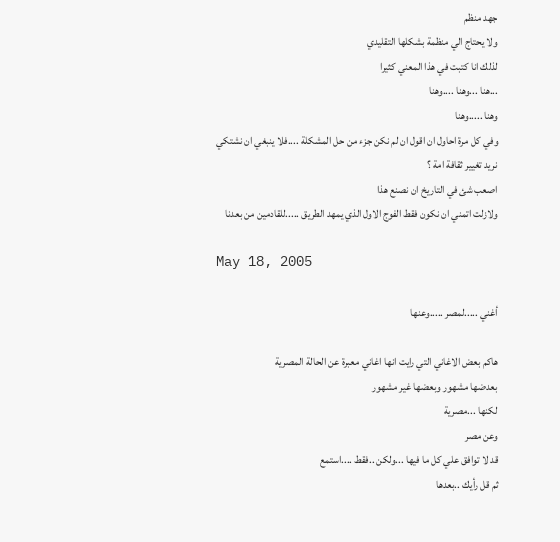جهد منظم
ولا يحتاج الي منظمة بشكلها التقليدي
لذلك انا كتبت في هذا المعني كثيرا
...هنا ...وهنا ....وهنا
وهنا .....وهنا
وفي كل مرة احاول ان اقول ان لم نكن جزء من حل المشكلة ....فلا ينبغي ان نشتكي
نريد تغيير ثقافة امة ؟
اصعب شئ في التاريخ ان نصنع هذا
ولازلت اتمني ان نكون فقط الفوج الاول الذي يمهد الطريق .....للقادمين من بعدنا

May 18, 2005

أغني .....لمصر .....وعنها

هاكم بعض الاغاني التي رايت انها اغاني معبرة عن الحالة المصرية
بعدضها مشهور وبعضها غير مشهور
لكنها ...مصرية
وعن مصر
قد لا توافق علي كل ما فيها ...ولكن ..فقط ....استمع
ثم قل رأيك ..بعدها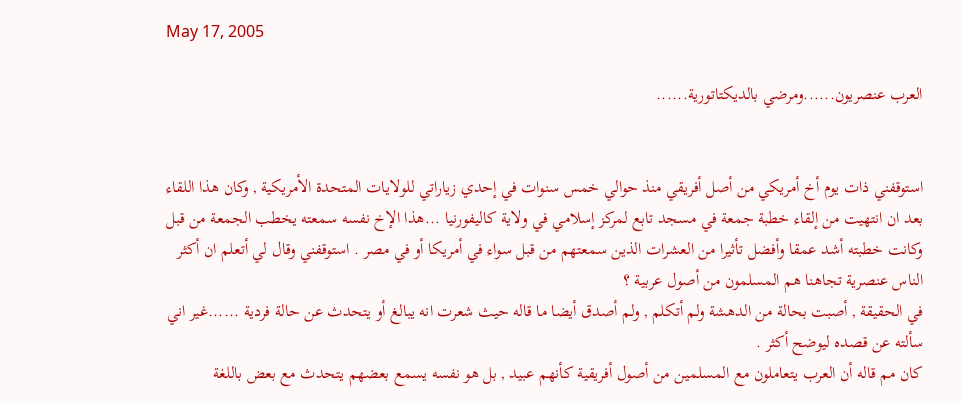May 17, 2005

العرب عنصريون......ومرضي بالديكتاتورية......


استوقفني ذات يوم أخ أمريكي من أصل أفريقي منذ حوالي خمس سنوات في إحدي زياراتي للولايات المتحدة الأمريكية , وكان هذا اللقاء بعد ان انتهيت من إلقاء خطبة جمعة في مسجد تابع لمركز إسلامي في ولاية كاليفورنيا ...هذا الإخ نفسه سمعته يخطب الجمعة من قبل وكانت خطبته أشد عمقا وأفضل تأثيرا من العشرات الذين سمعتهم من قبل سواء في أمريكا أو في مصر . استوقفني وقال لي أتعلم ان أكثر الناس عنصرية تجاهنا هم المسلمون من أصول عربية ؟
في الحقيقة , أصبت بحالة من الدهشة ولم أتكلم , ولم أصدق أيضا ما قاله حيث شعرت انه يبالغ أو يتحدث عن حالة فردية ......غير اني سألته عن قصده ليوضح أكثر .
كان مم قاله أن العرب يتعاملون مع المسلمين من أصول أفريقية كأنهم عبيد , بل هو نفسه يسمع بعضهم يتحدث مع بعض باللغة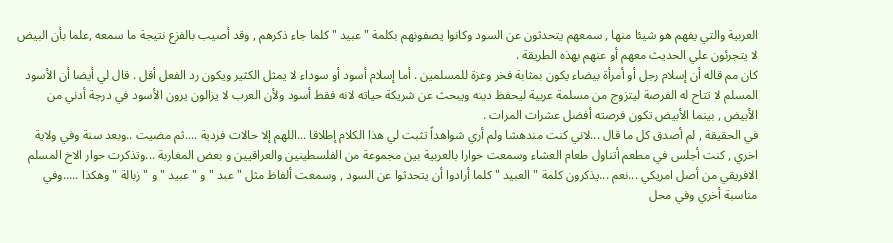العربية والتي يفهم هو شيئا منها , سمعهم يتحدثون عن السود وكانوا يصفونهم بكلمة " عبيد " كلما جاء ذكرهم , وقد أصيب بالفزع نتيجة ما سمعه ,علما بأن البيض لا يتجرئون علي الحديث معهم أو عنهم بهذه الطريقة .
كان مم قاله أن إسلام رجل أو أمرأة بيضاء يكون بمثابة فخر وعزة للمسلمين . أما إسلام أسود أو سوداء لا يمثل الكثير ويكون رد الفعل أقل . قال لي أيضا أن الأسود المسلم لا تتاح له الفرصة ليتزوج من مسلمة عربية ليحفظ دينه ويبحث عن شريكة حياته لانه فقط أسود ولأن العرب لا يزالون يرون الأسود في درجة أدني من الأبيض , بينما الأبيض تكون فرصته أفضل عشرات المرات .
في الحقيقة , لم أصدق كل ما قال ...لاني كنت مندهشا ولم أري شواهداً تثبت لي هذا الكلام إطلاقا ...اللهم إلا حالات فردية ....ثم مضيت ..وبعد سنة وفي ولاية اخري , كنت أجلس في مطعم أتناول طعام العشاء وسمعت حوارا بالعربية بين مجموعة من الفلسطينين والعراقيين و بعض المغاربة ...وتذكرت حوار الاخ المسلم الافريقي من أصل امريكي ...نعم ...يذكرون كلمة " العبيد " كلما أرادوا أن يتحدثوا عن السود , وسمعت ألفاظ مثل " عبد " و " عبيد " و " زبالة " وهكذا .....وفي مناسبة أخري وفي محل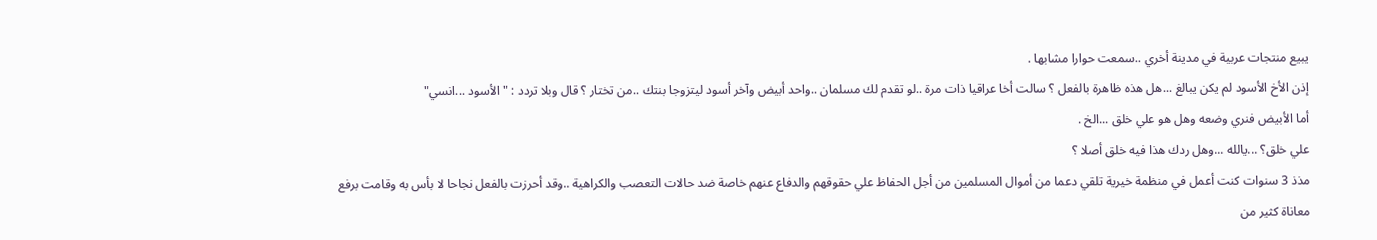يبيع منتجات عربية في مدينة أخري ..سمعت حوارا مشابها .
إذن الأخ الأسود لم يكن يبالغ ...هل هذه ظاهرة بالفعل ؟ سالت أخا عراقيا ذات مرة ..لو تقدم لك مسلمان ..واحد أبيض وآخر أسود ليتزوجا بنتك ..من تختار ؟ قال وبلا تردد : " الأسود ...انسي"
أما الأبيض فنري وضعه وهل هو علي خلق ...الخ .
علي خلق؟ ...يالله ...وهل ردك هذا فيه خلق أصلا ؟
مذذ 3 سنوات كنت أعمل في منظمة خيرية تلقي دعما من أموال المسلمين من أجل الحفاظ علي حقوقهم والدفاع عنهم خاصة ضد حالات التعصب والكراهية ..وقد أحرزت بالفعل نجاحا لا بأس به وقامت برفع معاناة كثير من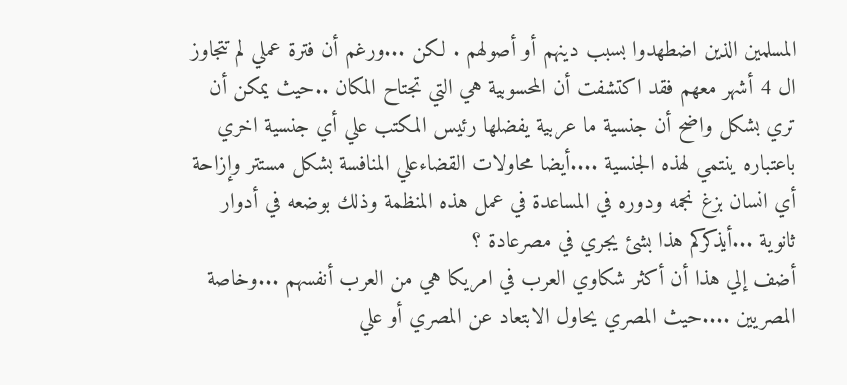المسلمين الذين اضطهدوا بسبب دينهم أو أصولهم . لكن ...ورغم أن فترة عملي لم تتجاوز ال 4 أشهر معهم فقد اكتشفت أن المحسوبية هي التي تجتاح المكان ..حيث يمكن أن تري بشكل واضح أن جنسية ما عربية يفضلها رئيس المكتب علي أي جنسية اخري باعتباره ينتمي لهذه الجنسية ....أيضا محاولات القضاءعلي المنافسة بشكل مستتر وإزاحة أي انسان بزغ نجمه ودوره في المساعدة في عمل هذه المنظمة وذلك بوضعه في أدوار ثانوية ...أيذكركم هذا بشئ يجري في مصرعادة ؟
أضف إلي هذا أن أكثر شكاوي العرب في امريكا هي من العرب أنفسهم ...وخاصة المصريين ....حيث المصري يحاول الابتعاد عن المصري أو علي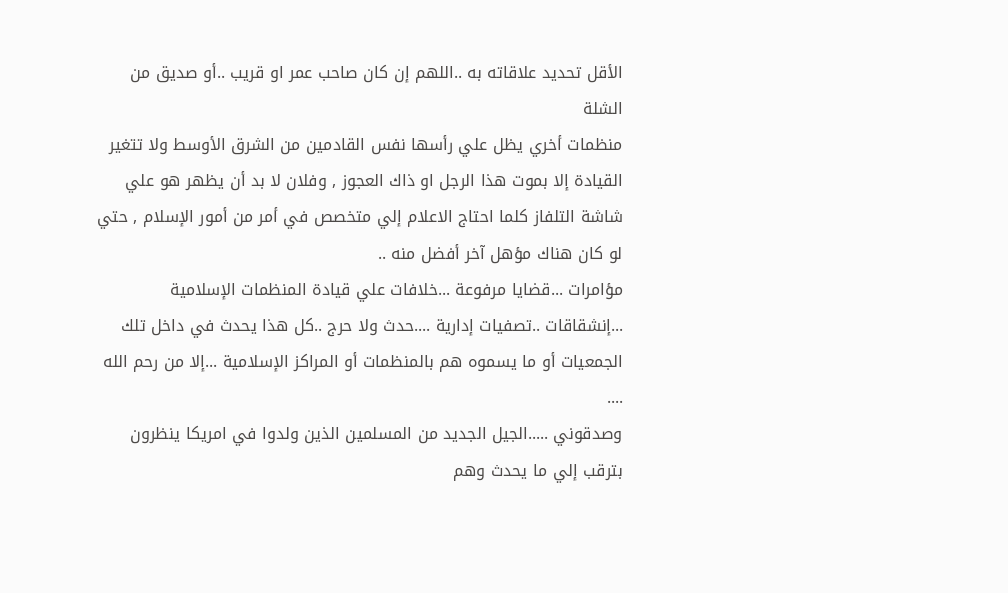الأقل تحديد علاقاته به ..اللهم إن كان صاحب عمر او قريب ..أو صديق من الشلة
منظمات أخري يظل علي رأسها نفس القادمين من الشرق الأوسط ولا تتغير القيادة إلا بموت هذا الرجل او ذاك العجوز , وفلان لا بد أن يظهر هو علي شاشة التلفاز كلما احتاج الاعلام إلي متخصص في أمر من أمور الإسلام , حتي لو كان هناك مؤهل آخر أفضل منه ..
مؤامرات ...قضايا مرفوعة ...خلافات علي قيادة المنظمات الإسلامية ...إنشقاقات ..تصفيات إدارية ....حدث ولا حرج ..كل هذا يحدث في داخل تلك الجمعيات أو ما يسموه هم بالمنظمات أو المراكز الإسلامية ...إلا من رحم الله ....
وصدقوني .....الجيل الجديد من المسلمين الذين ولدوا في امريكا ينظرون بترقب إلي ما يحدث وهم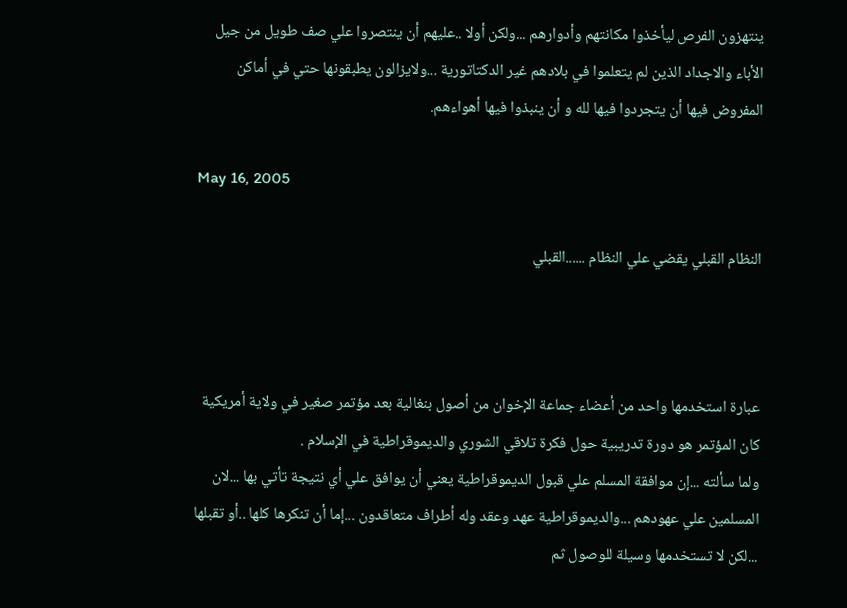ينتهزون الفرص ليأخذوا مكانتهم وأدوارهم ...ولكن أولا ..عليهم أن ينتصروا علي صف طويل من جيل الأباء والاجداد الذين لم يتعلموا في بلادهم غير الدكتاتورية ...ولايزالون يطبقونها حتي في أماكن المفروض فيها أن يتجردوا فيها لله و أن ينبذوا فيها أهواءهم.

May 16, 2005

النظام القبلي يقضي علي النظام ......القبلي



عبارة استخدمها واحد من أعضاء جماعة الإخوان من أصول بنغالية بعد مؤتمر صغير في ولاية أمريكية
كان المؤتمر هو دورة تدريبية حول فكرة تلاقي الشوري والديموقراطية في الإسلام .
ولما سألته ...إن موافقة المسلم علي قبول الديموقراطية يعني أن يوافق علي أي نتيجة تأتي بها ...لان المسلمين علي عهودهم ...والديموقراطية عهد وعقد وله أطراف متعاقدون ...إما أن تنكرها كلها ..أو تقبلها ...لكن لا تستخدمها وسيلة للوصول ثم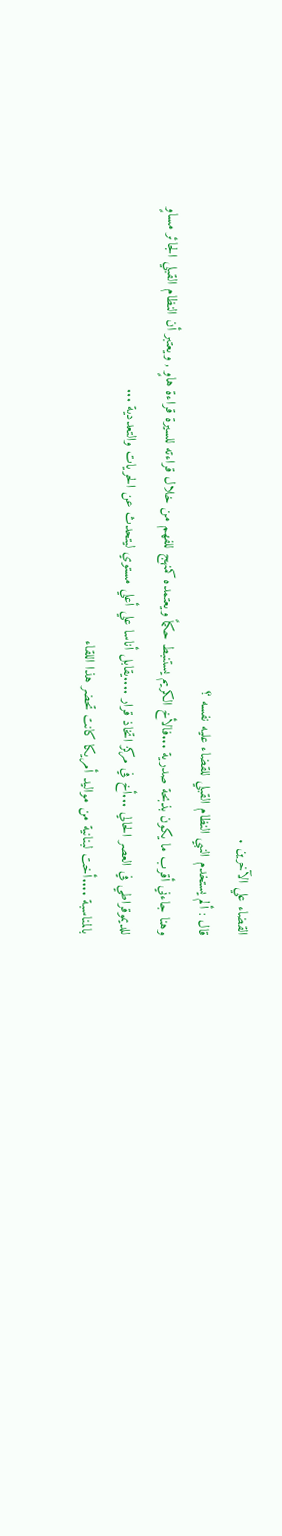القضاء علي الآخرين .
قال : ألم يستخدم النبي النظام القبلي للقضاء عليه نفسه ؟
وهنا جاءني أقرب ما يكون بذبحة صدرية ...فالأخ الكريم يستنبط حكماً ويعتمده كمنهج للفهم من خلال قراءته للسيرة قراءة هاوٍ , ويعتبر أن النظام القبلي الجائر مساوٍ للديموقراطي في العصر الحالي ...أخ في مركز اتخاذ قرار ....يقابل أناسا علي أعلي مستوي ليتحدث عن الحريات والتعددية ...
بالمناسبة ....أخت لبنانية من مواليد أمريكا كانت تحضر هذا اللقاء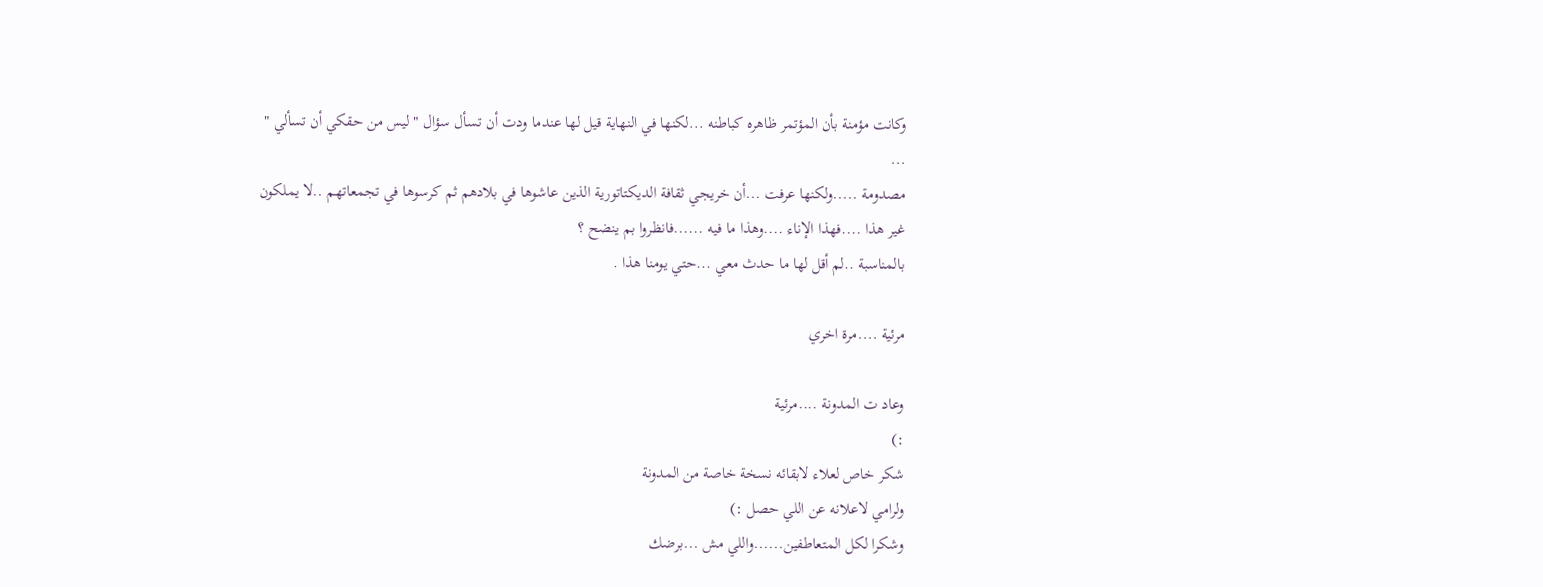وكانت مؤمنة بأن المؤتمر ظاهره كباطنه ...لكنها في النهاية قيل لها عندما ودت أن تسأل سؤال " ليس من حقكي أن تسألي " ...
مصدومة .....ولكنها عرفت ...أن خريجي ثقافة الديكتاتورية الذين عاشوها في بلادهم ثم كرسوها في تجمعاتهم ..لا يملكون غير هذا ....فهذا الإناء ....وهذا ما فيه ......فانظروا بم ينضح ؟
بالمناسبة ..لم أقل لها ما حدث معي ...حتي يومنا هذا .

مرئية ....مرة اخري

وعاد ت المدونة ....مرئية
:)
شكر خاص لعلاء لابقائه نسخة خاصة من المدونة
ولرامي لاعلانه عن اللي حصل :)
وشكرا لكل المتعاطفين......واللي مش ...برضك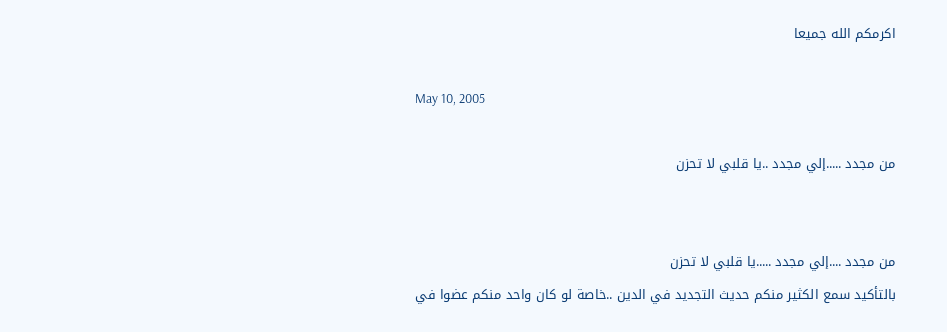اكرمكم الله جميعا

May 10, 2005

من مجدد .....إلي مجدد ..يا قلبي لا تحزن


من مجدد ....إلي مجدد .....يا قلبي لا تحزن
بالتأكيد سمع الكثير منكم حديث التجديد في الدين ..خاصة لو كان واحد منكم عضوا في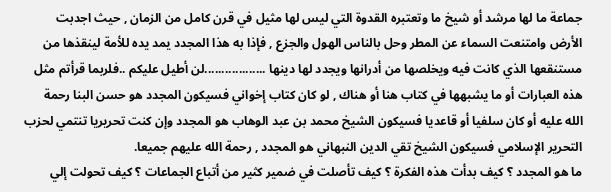جماعة ما لها مرشد أو شيخ ما وتعتبره القدوة التي ليس لها مثيل في قرن كامل من الزمان , حيث اجدبت الأرض وامتنعت السماء عن المطر وحل بالناس الهول والجزع , فإذا به هذا المجدد يمد يده للأمة لينقذها من مستنقعها الذي كانت فيه ويخلصها من أدرانها ويجدد لها دينها ..................لن أطيل عليكم ..فلربما قرأتم مثل هذه العبارات أو ما يشبهها في كتاب هنا أو هناك , لو كان كتاب إخواني فسيكون المجدد هو حسن البنا رحمة الله عليه أو كان سلفيا أو قاعديا فسيكون الشيخ محمد بن عبد الوهاب هو المجدد وإن كنت تحريريا تنتمي لحزب التحرير الإسلامي فسيكون الشيخ تقي الدين النبهاني هو المجدد , رحمة الله عليهم جميعا.
ما هو المجدد ؟ كيف بدأت هذه الفكرة ؟ كيف تأصلت في ضمير كثير من أتباع الجماعات ؟ كيف تحولت إلي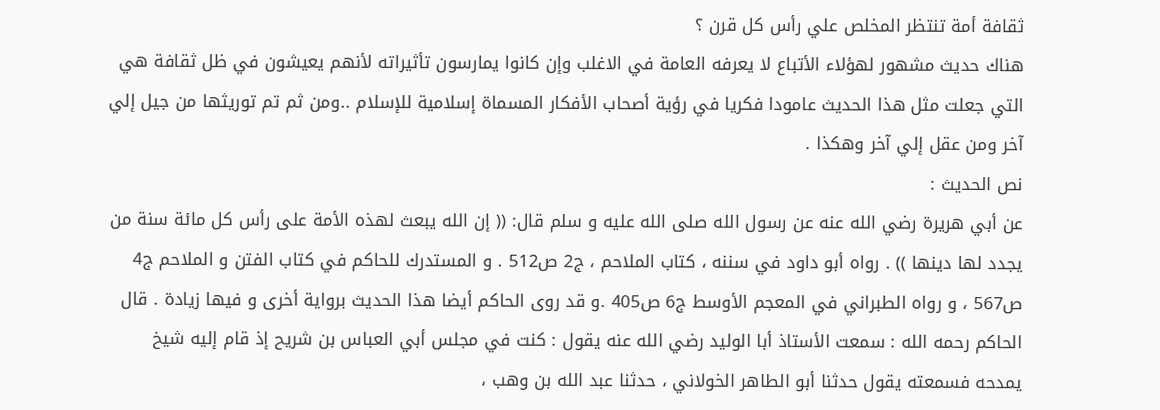ثقافة أمة تنتظر المخلص علي رأس كل قرن ؟
هناك حديث مشهور لهؤلاء الأتباع لا يعرفه العامة في الاغلب وإن كانوا يمارسون تأثيراته لأنهم يعيشون في ظل ثقافة هي التي جعلت مثل هذا الحديث عامودا فكريا في رؤية أصحاب الأفكار المسماة إسلامية للإسلام ..ومن ثم تم توريثها من جيل إلي آخر ومن عقل إلي آخر وهكذا .
نص الحديث :
عن أبي هريرة رضي الله عنه عن رسول الله صلى الله عليه و سلم قال: (( إن الله يبعث لهذه الأمة على رأس كل مائة سنة من يجدد لها دينها )) . رواه أبو داود في سننه ، كتاب الملاحم ، ج2 ص512 . و المستدرك للحاكم في كتاب الفتن و الملاحم ج4 ص567 ، و رواه الطبراني في المعجم الأوسط ج6 ص405 .و قد روى الحاكم أيضا هذا الحديث برواية أخرى و فيها زيادة . قال الحاكم رحمه الله : سمعت الأستاذ أبا الوليد رضي الله عنه يقول : كنت في مجلس أبي العباس بن شريح إذ قام إليه شيخ يمدحه فسمعته يقول حدثنا أبو الطاهر الخولاني ، حدثنا عبد الله بن وهب ،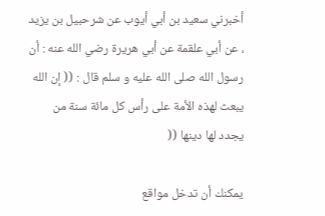أخبرني سعيد بن أبي أيوب عن شرحبيل بن يزيد ، عن أبي علقمة عن أبي هريرة رضي الله عنه : أن رسول الله صلى الله عليه و سلم قال : (( إن الله يبعث لهذه الأمة على رأس كل مائة سنة من يجدد لها دينها ((

يمكنك أن تدخل مواقع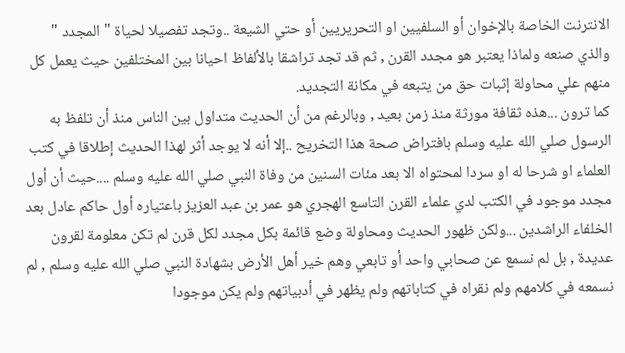الانترنت الخاصة بالإخوان أو السلفيين او التحريريين أو حتي الشيعة ..وتجد تفصيلا لحياة " المجدد " والذي صنعه ولماذا يعتبر هو مجدد القرن , ثم قد تجد تراشقا بالألفاظ احيانا بين المختلفين حيث يعمل كل منهم علي محاولة إثبات حق من يتبعه في مكانة التجديد.
كما ترون ...هذه ثقافة مورثة منذ زمن بعيد , وبالرغم من أن الحديث متداول بين الناس منذ أن تلفظ به الرسول صلي الله عليه وسلم بافتراض صحة هذا التخريح ..إلا أنه لا يوجد أثر لهذا الحديث إطلاقا في كتب العلماء او شرحا له او سردا لمحتواه الا بعد مئات السنين من وفاة النبي صلي الله عليه وسلم ....حيث أن أول مجدد موجود في الكتب لدي علماء القرن التاسع الهجري هو عمر بن عبد العزيز باعتياره أول حاكم عادل بعد الخلفاء الراشدين ...ولكن ظهور الحديث ومحاولة وضع قائمة بكل مجدد لكل قرن لم تكن معلومة لقرون عديدة , بل لم نسمع عن صحابي واحد أو تابعي وهم خير أهل الأرض بشهادة النبي صلي الله عليه وسلم , لم نسمعه في كلامهم ولم نقراه في كتاباتهم ولم يظهر في أدبياتهم ولم يكن موجودا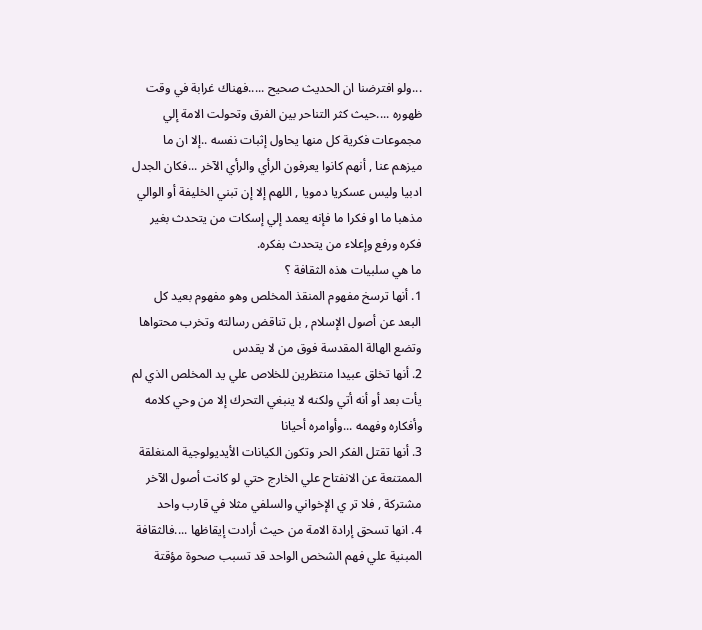...ولو افترضنا ان الحديث صحيح .....فهناك غرابة في وقت ظهوره ....حيث كثر التناحر بين الفرق وتحولت الامة إلي مجموعات فكرية كل منها يحاول إثبات نفسه ..إلا ان ما ميزهم عنا , أنهم كانوا يعرفون الرأي والرأي الآخر ...فكان الجدل ادبيا وليس عسكريا دمويا , اللهم إلا إن تبني الخليفة أو الوالي مذهبا ما او فكرا ما فإنه يعمد إلي إسكات من يتحدث بغير فكره ورفع وإعلاء من يتحدث بفكره.
ما هي سلبيات هذه الثقافة ؟
1. أنها ترسخ مفهوم المنقذ المخلص وهو مفهوم بعيد كل البعد عن أصول الإسلام , بل تناقض رسالته وتخرب محتواها وتضع الهالة المقدسة فوق من لا يقدس
2. أنها تخلق عبيدا منتظرين للخلاص علي يد المخلص الذي لم يأت بعد أو أنه أتي ولكنه لا ينبغي التحرك إلا من وحي كلامه وأفكاره وفهمه ...وأوامره أحيانا
3. أنها تقتل الفكر الحر وتكون الكيانات الأيديولوجية المنغلقة الممتنعة عن الانفتاح علي الخارج حتي لو كانت أصول الآخر مشتركة , فلا تر ي الإخواني والسلفي مثلا في قارب واحد
4. انها تسحق إرادة الامة من حيث أرادت إيقاظها ....فالثقافة المبنية علي فهم الشخص الواحد قد تسبب صحوة مؤقتة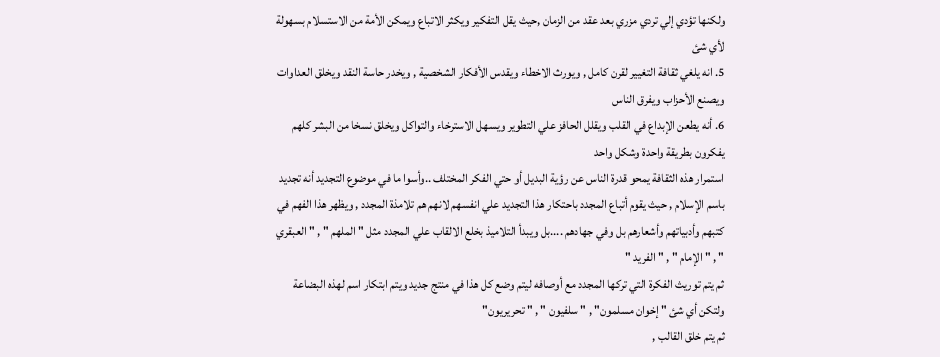ولكنها تؤدي إلي تردي مزري بعد عقد من الزمان ,حيث يقل التفكير ويكثر الاتباع ويمكن الأمة من الاستسلام بسهولة لأي شئ
5. انه يلغي ثقافة التغيير لقرن كامل , ويورث الاخطاء ويقدس الأفكار الشخصية , ويخدر حاسة النقد ويخلق العداوات ويصنع الأحزاب ويفرق الناس
6. أنه يطعن الإبداع في القلب ويقلل الحافز علي التطوير ويسهل الاسترخاء والتواكل ويخلق نسخا من البشر كلهم يفكرون بطريقة واحدة وشكل واحد
استمرار هذه الثقافة يمحو قدرة الناس عن رؤية البديل أو حتي الفكر المختلف ..وأسوا ما في موضوع التجديد أنه تجديد باسم الإسلام , حيث يقوم أتباع المجدد باحتكار هذا التجديد علي انفسهم لانهم هم تلامذة المجدد , ويظهر هذا الفهم في كتبهم وأدبياتهم وأشعارهم بل وفي جهادهم ....بل ويبدأ التلاميذ بخلع الالقاب علي المجدد مثل " الملهم " , " العبقري " , " الإمام " , " الفريد "
ثم يتم توريث الفكرة التي تركها المجدد مع أوصافه ليتم وضع كل هذا في منتج جديد ويتم ابتكار اسم لهذه البضاعة ولتكن أي شئ " إخوان مسلمون" , " سلفيون " , " تحريريون"
ثم يتم خلق القالب ,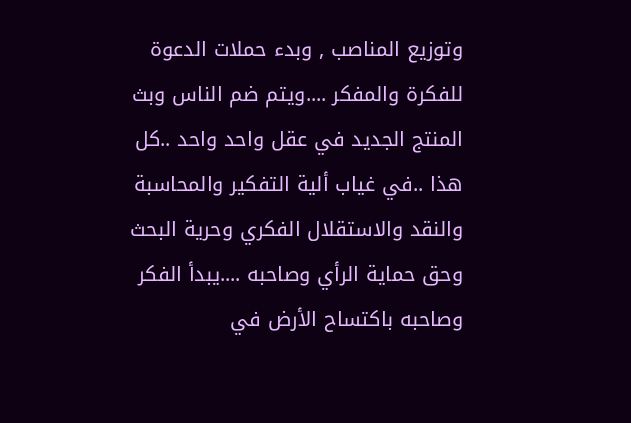وتوزيع المناصب , وبدء حملات الدعوة للفكرة والمفكر ....ويتم ضم الناس وبث المنتج الجديد في عقل واحد واحد ..كل هذا ..في غياب ألية التفكير والمحاسبة والنقد والاستقلال الفكري وحرية البحث وحق حماية الرأي وصاحبه ....يبدأ الفكر وصاحبه باكتساح الأرض في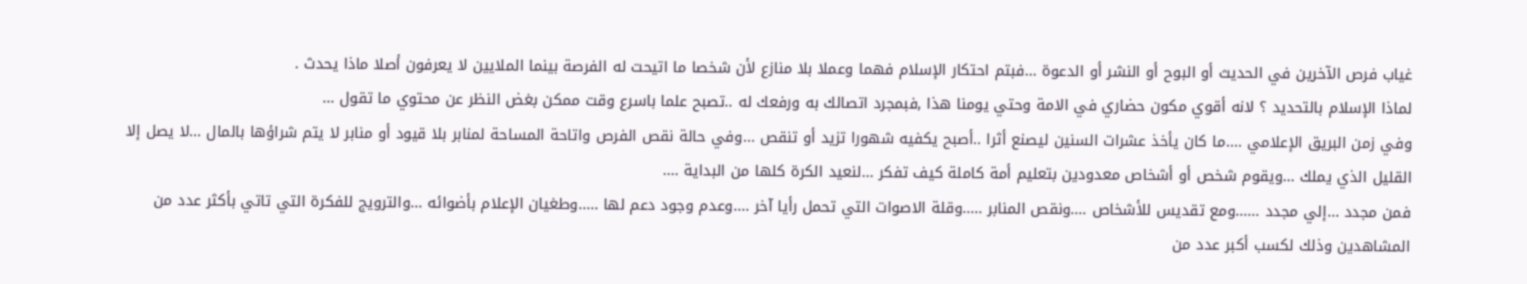غياب فرص الآخرين في الحديث أو البوح أو النشر أو الدعوة ...فبتم احتكار الإسلام فهما وعملا بلا منازع لأن شخصا ما اتيحت له الفرصة بينما الملايين لا يعرفون أصلا ماذا يحدث .
لماذا الإسلام بالتحديد ؟ لانه أقوي مكون حضاري في الامة وحتي يومنا هذا ,فبمجرد اتصالك به ورفعك له ..تصبح علما باسرع وقت ممكن بغض النظر عن محتوي ما تقول ...
وفي زمن البريق الإعلامي ....ما كان يأخذ عشرات السنين ليصنع أثرا ..أصبح يكفيه شهورا تزيد أو تنقص ...وفي حالة نقص الفرص واتاحة المساحة لمنابر بلا قيود أو منابر لا يتم شراؤها بالمال ...لا يصل إلا القليل الذي يملك ...ويقوم شخص أو أشخاص معدودين بتعليم أمة كاملة كيف تفكر ...لنعيد الكرة كلها من البداية ....
فمن مجدد ...إلي مجدد ......ومع تقديس للأشخاص ....ونقص المنابر .....وقلة الاصوات التي تحمل رأيا آخر ....وعدم وجود دعم لها .....وطغيان الإعلام بأضوائه ...والترويج للفكرة التي تاتي بأكثر عدد من المشاهدين وذلك لكسب أكبر عدد من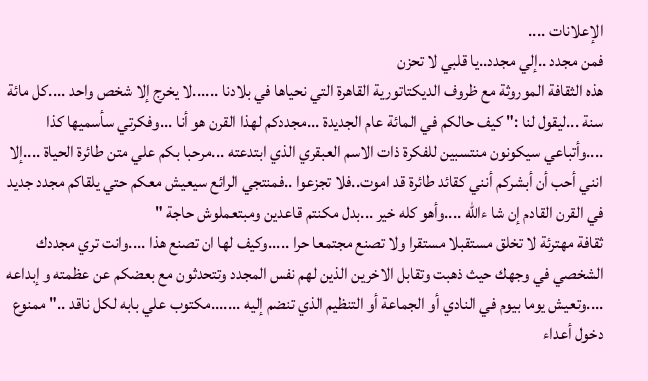الإعلانات ....
فمن مجدد ..إلي مجدد..يا قلبي لا تحزن
هذه الثقافة الموروثة مع ظروف الديكتاتورية القاهرة التي نحياها في بلادنا ......لا يخرج إلا شخص واحد ....كل مائة سنة ...ليقول لنا :" كيف حالكم في المائة عام الجديدة ...مجددكم لهذا القرن هو أنا ...وفكرتي سأسميها كذا ....وأتباعي سيكونون منتسبين للفكرة ذات الاسم العبقري الذي ابتدعته ...مرحبا بكم علي متن طائرة الحياة ....إلا انني أحب أن أبشركم أنني كقائد طائرة قد اموت..فلا تجزعوا ..فمنتجي الرائع سيعيش معكم حتي يلقاكم مجدد جديد في القرن القادم إن شا ءالله ....وأهو كله خير ...بدل مكنتم قاعدين ومبتعملوش حاجة "
ثقافة مهترئة لا تخلق مستقبلا مستقرا ولا تصنع مجتمعا حرا .....وكيف لها ان تصنع هذا ....وانت تري مجددك الشخصي في وجهك حيث ذهبت وتقابل الاخرين الذين لهم نفس المجدد وتتحدثون مع بعضكم عن عظمته و إبداعه ....وتعيش يوما بيوم في النادي أو الجماعة أو التنظيم الذي تنضم إليه .......مكتوب علي بابه لكل ناقد .." ممنوع دخول أعداء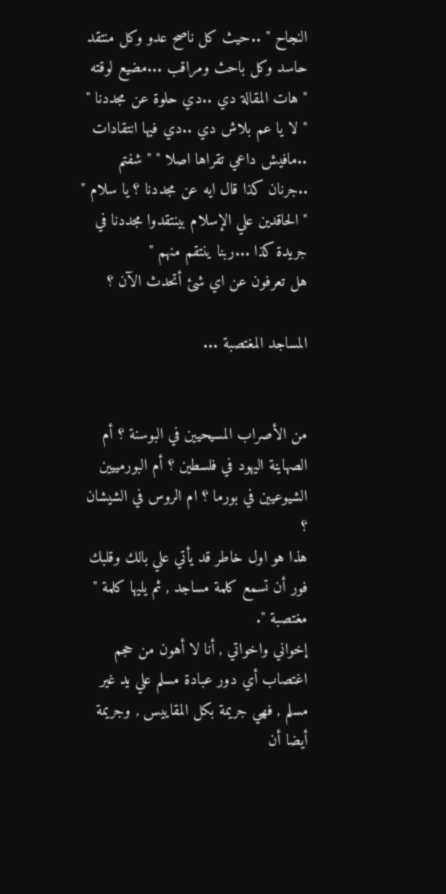النجاح " ..حيث كل ناصح عدو وكل منتقد حاسد وكل باحث ومراقب ...مضيع لوقته
" هات المقالة دي ..دي حلوة عن مجددنا " " لا يا عم بلاش دي ..دي فيها انتقادات ..مافيش داعي تقراها اصلا " " شفتم ..جرنان كذا قال ايه عن مجددنا ؟ يا سلام " " الحاقدين علي الإسلام بينتقدوا مجددنا في جريدة كذا ...ربنا ينتقم منهم "
هل تعرفون عن اي شئ أتحدث الآن ؟

المساجد المغتصبة ...


من الأصراب المسيحيين في البوسنة ؟ أم الصهاينة اليهود في فلسطين ؟ أم البورمييين الشيوعيين في بورما ؟ ام الروس في الشيشان ؟
هذا هو اول خاطر قد يأتي علي بالك وقلبك فور أن تسمع كلمة مساجد , ثم يليها كلمة " مغتصبة ".
إخواني واخواتي , أنا لا أهون من حجم اغتصاب أي دور عبادة مسلم علي يد غير مسلم , فهي جريمة بكل المقاييس , وجريمة أيضا أن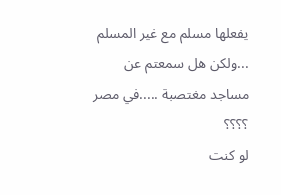يفعلها مسلم مع غير المسلم ...ولكن هل سمعتم عن مساجد مغتصبة .....في مصر ؟؟؟؟
لو كنت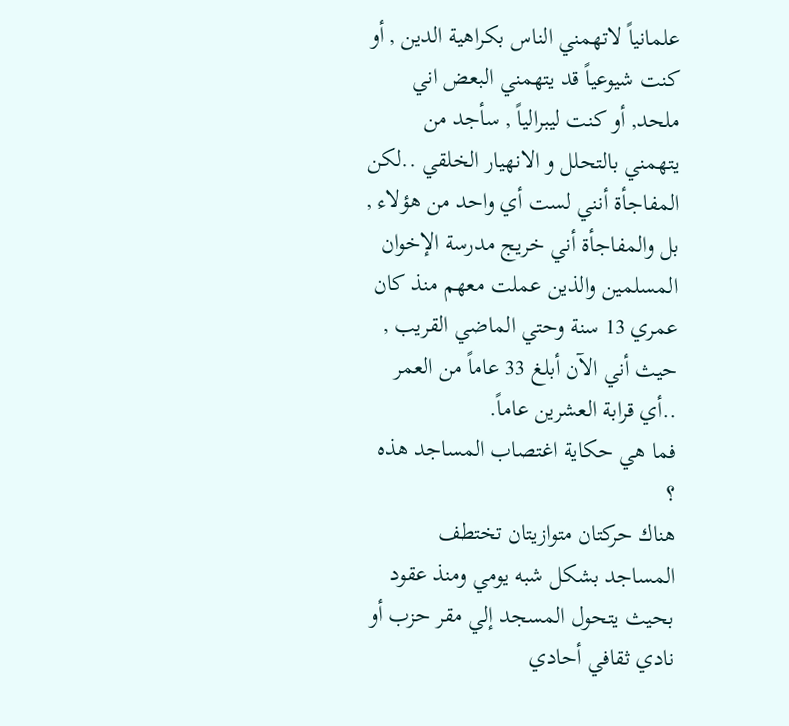علمانياً لاتهمني الناس بكراهية الدين , أو كنت شيوعياً قد يتهمني البعض اني ملحد, أو كنت ليبرالياً , سأجد من يتهمني بالتحلل و الانهيار الخلقي ..لكن المفاجأة أنني لست أي واحد من هؤلاء , بل والمفاجأة أني خريج مدرسة الإخوان المسلمين والذين عملت معهم منذ كان عمري 13 سنة وحتي الماضي القريب , حيث أني الآن أبلغ 33 عاماً من العمر ..أي قرابة العشرين عاماً.
فما هي حكاية اغتصاب المساجد هذه ؟
هناك حركتان متوازيتان تختطف المساجد بشكل شبه يومي ومنذ عقود بحيث يتحول المسجد إلي مقر حزب أو نادي ثقافي أحادي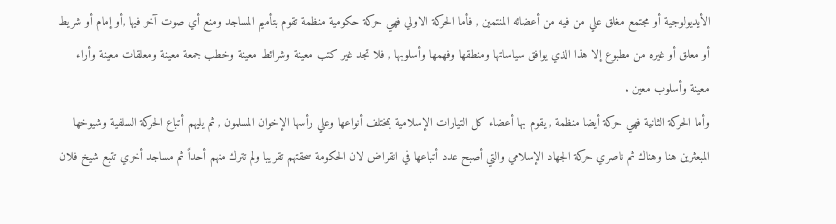الأيديولوجية أو مجتمع مغلق علي من فيه من أعضائه المنتمين , فأما الحركة الاولي فهي حركة حكومية منظمة تقوم بتأميم المساجد ومنع أي صوت آخر فيها ,أو إمام أو شريط أو معلق أو غيره من مطبوع إلا هذا الذي يوافق سياساتها ومنطقها وفهمها وأسلوبها , فلا تجد غير كتب معينة وشرائط معينة وخطب جمعة معينة ومعلقات معينة وأراء معينة وأسلوب معين .
وأما الحركة الثانية فهي حركة أيضا منظمة , يقوم بها أعضاء كل التيارات الإسلامية بمختلف أنواعها وعلي رأسها الإخوان المسلمون , ثم يليهم أتباع الحركة السلفية وشيوخها المبعثرين هنا وهناك ثم ناصري حركة الجهاد الإسلامي والتي أصبح عدد أتباعها في انقراض لان الحكومة سحقتهم تقريبا ولم تترك منهم أحداً ثم مساجد أخري تتبع شيخ فلان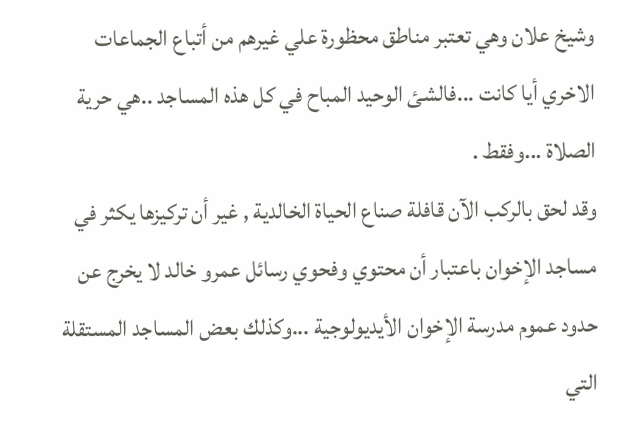وشيخ علان وهي تعتبر مناطق محظورة علي غيرهم من أتباع الجماعات الاخري أيا كانت ...فالشئ الوحيد المباح في كل هذه المساجد ..هي حرية الصلاة ...وفقط .
وقد لحق بالركب الآن قافلة صناع الحياة الخالدية , غير أن تركيزها يكثر في مساجد الإخوان باعتبار أن محتوي وفحوي رسائل عمرو خالد لا يخرج عن حدود عموم مدرسة الإخوان الأيديولوجية ...وكذلك بعض المساجد المستقلة التي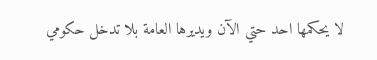لا يحكمها احد حتي الآن ويديرها العامة بلا تدخل حكومي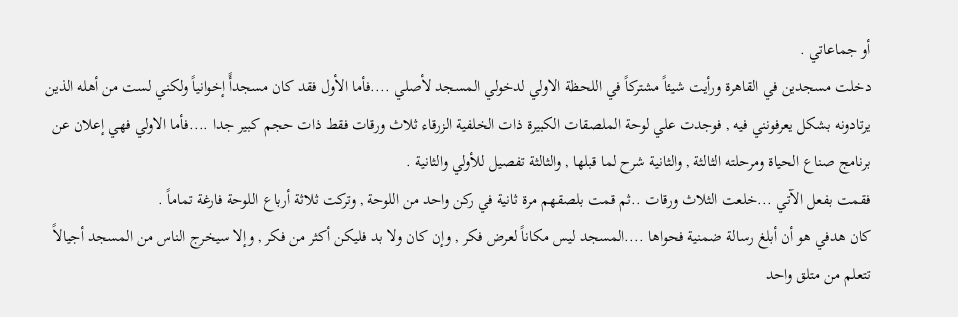أو جماعاتي .
دخلت مسجدين في القاهرة ورأيت شيئاً مشتركاً في اللحظة الاولي لدخولي المسجد لأصلي ....فأما الأول فقد كان مسجدأً إخوانياً ولكني لست من أهله الذين يرتادونه بشكل يعرفونني فيه , فوجدت علي لوحة الملصقات الكبيرة ذات الخلفية الزرقاء ثلاث ورقات فقط ذات حجم كبير جدا ....فأما الاولي فهي إعلان عن برنامج صناع الحياة ومرحلته الثالثة , والثانية شرح لما قبلها , والثالثة تفصيل للأولي والثانية .
فقمت بفعل الآتي ...خلعت الثلاث ورقات ..ثم قمت بلصقهم مرة ثانية في ركن واحد من اللوحة , وتركت ثلاثة أرباع اللوحة فارغة تماماً .
كان هدفي هو أن أبلغ رسالة ضمنية فحواها ....المسجد ليس مكاناً لعرض فكر , وإن كان ولا بد فليكن أكثر من فكر , وإلا سيخرج الناس من المسجد أجيالاً تتعلم من متلق واحد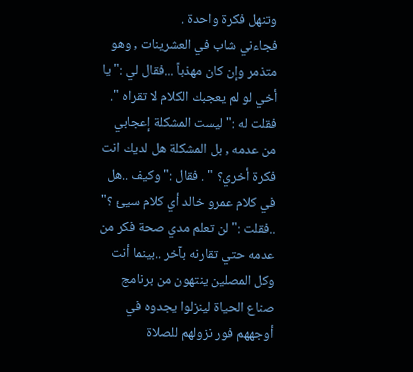وتنهل فكرة واحدة .
فجاءني شاب في العشرينات , وهو متذمر وإن كان مهذباً ...فقال لي :" يا أخي لو لم يعجبك الكلام لا تقراه ". فقلت له :" ليست المشكلة إعجابي من عدمه , بل المشكلة هل لديك انت فكرة أخري؟ " . فقال :" وكيف ..هل في كلام عمرو خالد أي كلام سيئ ؟" ..فقلت :" لن تعلم مدي صحة فكر من عدمه حتي تقارنه بآخر ..بينما أنت وكل المصلين ينتهون من برنامج صناع الحياة لينزلوا يجدوه في أوجههم فور نزولهم للصلاة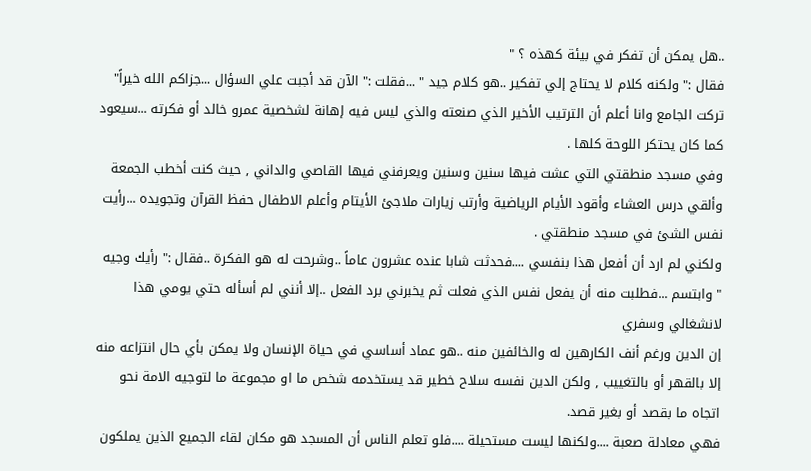..هل يمكن أن تفكر في بيئة كهذه ؟ "
فقال :" ولكنه كلام لا يحتاج إلي تفكير ..هو كلام جيد " ...فقلت :" الآن قد أجبت علي السؤال ...جزاكم الله خيراً"
تركت الجامع وانا أعلم أن الترتيب الأخير الذي صنعته والذي ليس فيه إهانة لشخصية عمرو خالد أو فكرته ...سيعود كما كان يحتكر اللوحة كلها .
وفي مسجد منطقتي التي عشت فيها سنين وسنين ويعرفني فيها القاصي والداني , حيث كنت أخطب الجمعة وألقي درس العشاء وأقود الأيام الرياضية وأرتب زيارات ملاجئ الأيتام وأعلم الاطفال حفظ القرآن وتجويده ...رأيت نفس الشئ في مسجد منطقتي .
ولكني لم ارد أن أفعل هذا بنفسي ....فحدثت شابا عنده عشرون عاماً ..وشرحت له هو الفكرة ..فقال :" رأيك وجيه " وابتسم ...فطلبت منه أن يفعل نفس الذي فعلت ثم يخبرني برد الفعل ..إلا أنني لم أسأله حتي يومي هذا لانشغالي وسفري
إن الدين ورغم أنف الكارهين له والخائفين منه ..هو عماد أساسي في حياة الإنسان ولا يمكن بأي حال انتزاعه منه إلا بالقهر أو بالتغييب , ولكن الدين نفسه سلاح خطير قد يستخدمه شخص ما او مجموعة ما لتوجيه الامة نحو اتجاه ما بقصد أو بغير قصد.
فهي معادلة صعبة ....ولكنها ليست مستحيلة ....فلو تعلم الناس أن المسجد هو مكان لقاء الجميع الذين يملكون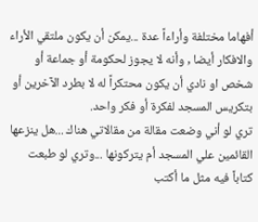أفهاما مختلفة وأراءاً عدة ...يمكن أن يكون ملتقي الأراء والافكار أيضا , وأنه لا يجوز لحكومة أو جماعة أو شخص او نادي أن يكون محتكراً له لا بطرد الآخرين أو بتكريس المسجد لفكرة أو فكر واحد.
تري لو أني وضعت مقالة من مقالاتي هناك ...هل ينزعها القائمين علي المسجد أم يتركونها ...وتري لو طبعت كتاباً فيه مثل ما أكتب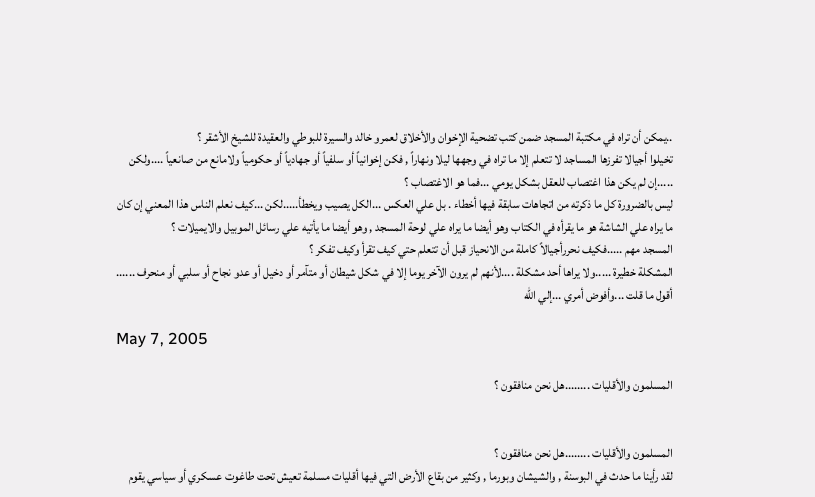..يمكن أن تراه في مكتبة المسجد ضمن كتب تضحية الإخوان والأخلاق لعمرو خالد والسيرة للبوطي والعقيدة للشيخ الأشقر ؟
تخيلوا أجيالا تفرزها المساجد لا تتعلم إلا ما تراه في وجهها ليلا ونهاراً , فكن إخوانياً أو سلفياً أو جهادياً أو حكومياً ولامانع من صانعياً ....ولكن .....إن لم يكن هذا اغتصاب للعقل بشكل يومي ...فما هو الاغتصاب ؟
ليس بالضرورة كل ما ذكرته من اتجاهات سابقة فيها أخطاء . بل علي العكس ...الكل يصيب ويخطأ.....لكن ...كيف نعلم الناس هذا المعني إن كان ما يراه علي الشاشة هو ما يقرأه في الكتاب وهو أيضا ما يراه علي لوحة المسجد , وهو أيضا ما يأتيه علي رسائل الموبيل والايميلات ؟
المسجد مهم .....فكيف نحررأجيالاً كاملة من الانحياز قبل أن تتعلم حتي كيف تقرأ وكيف تفكر ؟
المشكلة خطيرة .....ولا يراها أحد مشكلة ....لأنهم لم يرون الآخر يوما إلا في شكل شيطان أو متآمر أو دخيل أو عدو نجاح أو سلبي أو منحرف ......
أقول ما قلت ...وأفوض أمري ...إلي الله

May 7, 2005

المسلمون والأقليات ........هل نحن منافقون ؟


المسلمون والأقليات ........هل نحن منافقون ؟
لقد رأينا ما حدث في البوسنة , والشيشان وبورما , وكثير من بقاع الأرض التي فيها أقليات مسلمة تعيش تحت طاغوت عسكري أو سياسي يقوم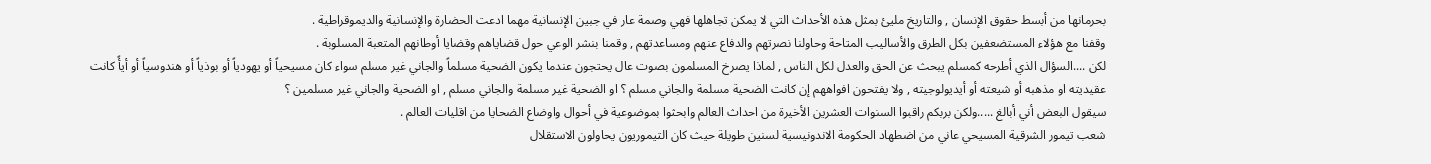بحرمانها من أبسط حقوق الإنسان , والتاريخ مليئ بمثل هذه الأحداث التي لا يمكن تجاهلها فهي وصمة عار في جبين الإنسانية مهما ادعت الحضارة والإنسانية والديموقراطية .
وقفنا مع هؤلاء المستضعفين بكل الطرق والأساليب المتاحة وحاولنا نصرتهم والدفاع عنهم ومساعدتهم , وقمنا بنشر الوعي حول قضاياهم وقضايا أوطانهم المتعبة المسلوبة .
لكن ....السؤال الذي أطرحه كمسلم يبحث عن الحق والعدل لكل الناس , لماذا يصرخ المسلمون بصوت عال يحتجون عندما يكون الضحية مسلماً والجاني غير مسلم سواء كان مسيحياً أو يهودياً أو بوذياً أو هندوسياً أو أيأً كانت عقيديته او مذهبه أو شيعته أو أيديولوجيته , ولا يفتحون افواههم إن كانت الضحية مسلمة والجاني مسلم ؟ او الضحية غير مسلمة والجاني مسلم , او الضحية والجاني غير مسلمين ؟
سيقول البعض أني أبالغ .....ولكن بربكم راقبوا السنوات العشرين الأخيرة من احداث العالم وابحثوا بموضوعية في أحوال واوضاع الضحايا من اقليات العالم .
شعب تيمور الشرقية المسيحي عاني من اضطهاد الحكومة الاندونيسية لسنين طويلة حيث كان التيموريون يحاولون الاستقلال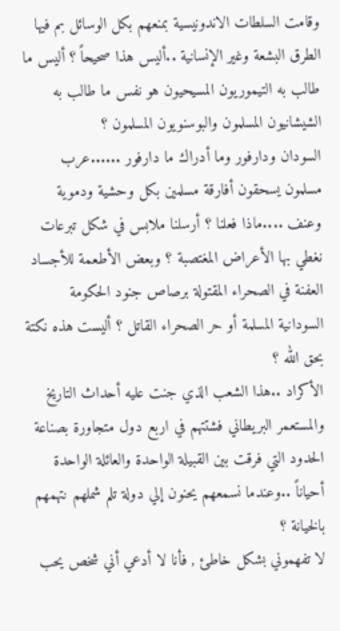وقامت السلطات الاندونيسية بمنعهم بكل الوسائل بم فيها الطرق البشعة وغير الإنسانية ..أليس هذا صحيحاً ؟ أليس ما طالب به التيموريون المسيحيون هو نفس ما طالب به الشيشانيون المسلمون والبوسنويون المسلمون ؟
السودان ودارفور وما أدراك ما دارفور ......عرب مسلمون يسحقون أفارقة مسلمين بكل وحشية ودموية وعنف ....ماذا فعلنا ؟ أرسلنا ملابس في شكل تبرعات نغطي بها الأعراض المغتصبة ؟ وبعض الأطعمة للأجساد العفنة في الصحراء المقتولة برصاص جنود الحكومة السودانية المسلمة أو حر الصحراء القاتل ؟ أليست هذه نكتة بحق الله ؟
الأكراد ..هذا الشعب الذي جنت عليه أحداث التاريخ والمستعمر البريطاني فشتتهم في اربع دول متجاورة بصناعة الحدود التي فرقت بين القبيلة الواحدة والعائلة الواحدة أحياناً ..وعندما نسمعهم يحنون إلي دولة تلم شملهم نتهمهم بالخيانة ؟
لا تفهموني بشكل خاطئ , فأنا لا أدعي أني شخص يحب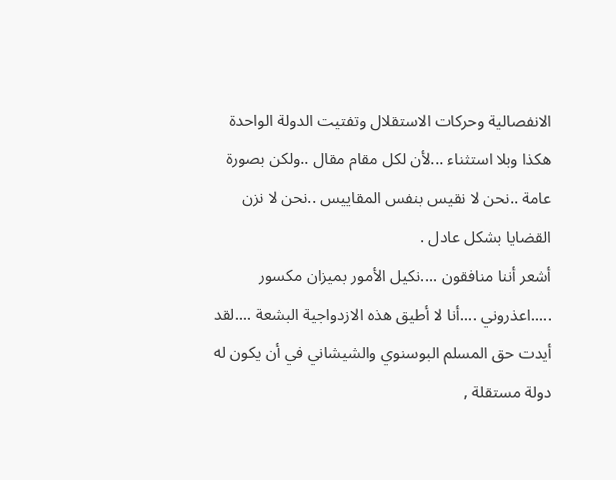الانفصالية وحركات الاستقلال وتفتيت الدولة الواحدة هكذا وبلا استثناء ...لأن لكل مقام مقال ..ولكن بصورة عامة ..نحن لا نقيس بنفس المقاييس ..نحن لا نزن القضايا بشكل عادل .
أشعر أننا منافقون ....نكيل الأمور بميزان مكسور .....اعذروني ....أنا لا أطيق هذه الازدواجية البشعة ....لقد أيدت حق المسلم البوسنوي والشيشاني في أن يكون له دولة مستقلة ,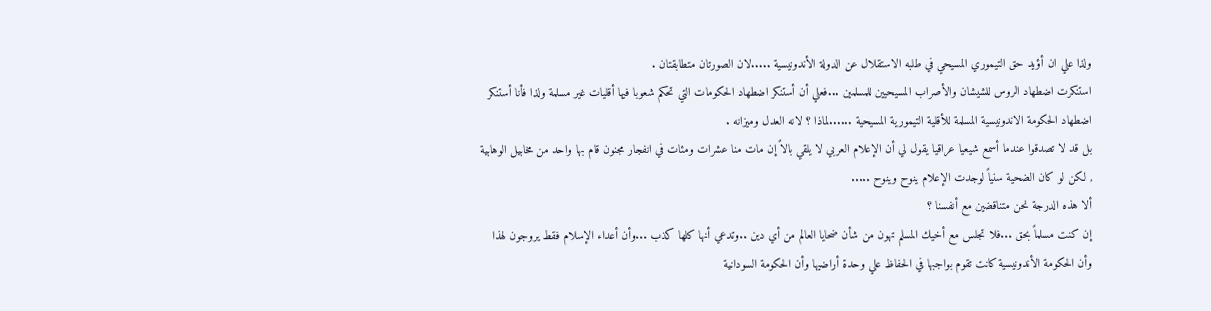ولذا علي ان أؤيد حق التيموري المسيحي في طلبه الاستقلال عن الدولة الأندونيسية .....لان الصورتان متطابقتان .
استنكرت اضطهاد الروس للشيشان والأصراب المسيحيين للمسلمين ...فعلي أن أستنكر اضطهاد الحكومات التي تحكم شعوبا فيها أقليات غير مسلمة ولذا فأنا أستنكر اضطهاد الحكومة الاندونيسية المسلمة للأقلية التيمورية المسيحية ......لماذا ؟ لانه العدل وميزانه .
بل قد لا تصدقوا عندما أسمع شيعيا عراقيا يقول لي أن الإعلام العربي لا يلقي بالاً إن مات منا عشرات ومئات في انفجار مجنون قام بها واحد من مخابيل الوهابية , لكن لو كان الضحية سنياً لوجدت الإعلام ينوح وينوح .....
ألا هذه الدرجة نحن متناقضين مع أنفسنا ؟
إن كنت مسلماً بحق ...فلا تجلس مع أخيك المسلم تهون من شأن ضحايا العالم من أي دين ..وتدعي أنها كلها كذب ...وأن أعداء الإسلام فقط يروجون لهذا وأن الحكومة الأندونيسية كانت تقوم بواجبها في الحفاظ علي وحدة أراضيها وأن الحكومة السودانية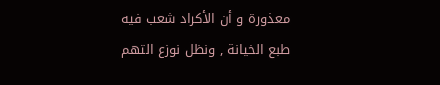معذورة و أن الأكراد شعب فيه طبع الخيانة , ونظل نوزع التهم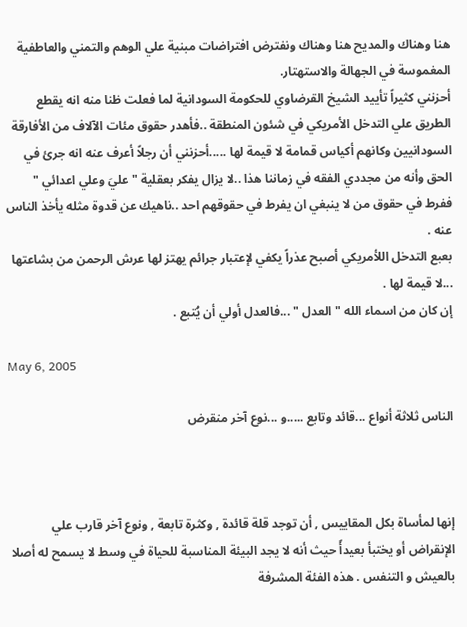هنا وهناك والمديح هنا وهناك ونفترض افتراضات مبنية علي الوهم والتمني والعاطفية المغموسة في الجهالة والاستهتار.
أحزنني كثيراً تأييد الشيخ القرضاوي للحكومة السودانية لما فعلت ظنا منه انه يقطع الطريق علي التدخل الأمريكي في شئون المنطقة ..فأهدر حقوق مئات الآلاف من الأفارقة السودانيين وكانهم أكياس قمامة لا قيمة لها .....أحزنني أن رجلاً أعرف عنه انه جرئ في الحق وأنه من مجددي الفقه في زماننا هذا ..لا يزال يفكر بعقلية " عليَ وعلي اعدائي " ففرط في حقوق من لا ينبغي ان يفرط في حقوقهم احد ..ناهيك عن قدوة مثله يأخذ الناس عنه .
بعبع التدخل اللأمريكي أصبح عذراً يكفي لإعتبار جرائم يهتز لها عرش الرحمن من بشاعتها ...لا قيمة لها .
إن كان من اسماء الله " العدل " ...فالعدل أولي أن يُتبع .

May 6, 2005

الناس ثلاثة أنواع ...قائد وتابع .....و ...نوع آخر منقرض



إنها لمأساة بكل المقاييس , أن توجد قلة قائدة , وكثرة تابعة , ونوع آخر قارب علي الإنقراض أو يختبأ بعيدأً حيث أنه لا يجد البيئة المناسبة للحياة في وسط لا يسمح له أصلا بالعيش و التنفس . هذه الفئة المشرفة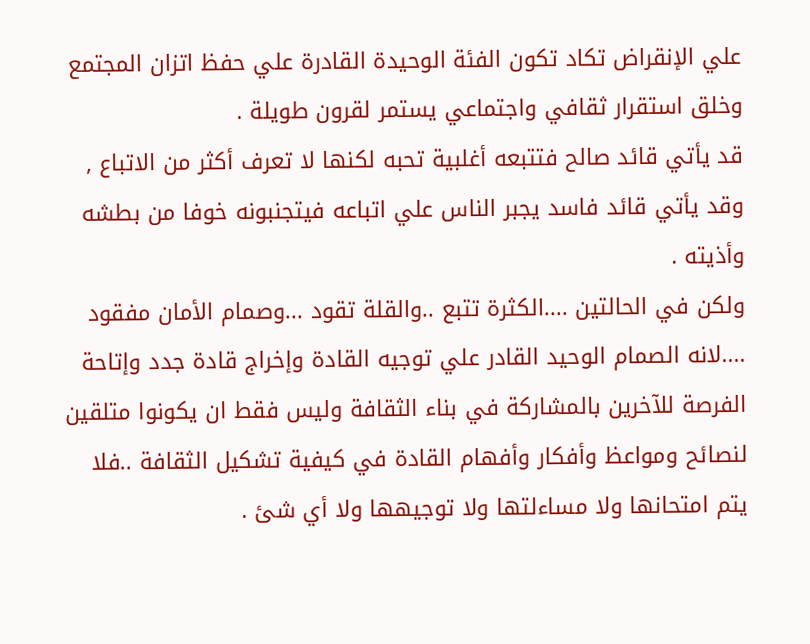علي الإنقراض تكاد تكون الفئة الوحيدة القادرة علي حفظ اتزان المجتمع وخلق استقرار ثقافي واجتماعي يستمر لقرون طويلة .
قد يأتي قائد صالح فتتبعه أغلبية تحبه لكنها لا تعرف أكثر من الاتباع , وقد يأتي قائد فاسد يجبر الناس علي اتباعه فيتجنبونه خوفا من بطشه وأذيته .
ولكن في الحالتين ....الكثرة تتبع ..والقلة تقود ...وصمام الأمان مفقود ....لانه الصمام الوحيد القادر علي توجيه القادة وإخراج قادة جدد وإتاحة الفرصة للآخرين بالمشاركة في بناء الثقافة وليس فقط ان يكونوا متلقين لنصائح ومواعظ وأفكار وأفهام القادة في كيفية تشكيل الثقافة ..فلا يتم امتحانها ولا مساءلتها ولا توجيهها ولا أي شئ .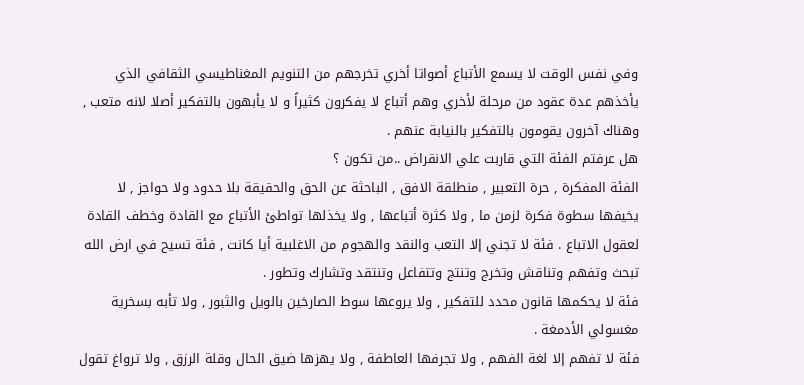وفي نفس الوقت لا يسمع الأتباع أصواتا أخري تخرجهم من التنويم المغناطيسي الثقافي الذي يأخذهم عدة عقود من مرحلة لأخري وهم أتباع لا يفكرون كثيراً و لا يأبهون بالتفكير أصلا لانه متعب , وهناك آخرون يقومون بالتفكير بالنيابة عنهم .
هل عرفتم الفئة التي قاربت علي الانقراض ..من تكون ؟
الفئة المفكرة , حرة التعبير , منطلقة الافق , الباحثة عن الحق والحقيقة بلا حدود ولا حواجز , لا يخيفها سطوة فكرة لزمن ما , ولا كثرة أتباعها , ولا يخذلها تواطئ الأتباع مع القادة وخطف القادة لعقول الاتباع . فئة لا تجني إلا التعب والنقد والهجوم من الاغلبية أيا كانت , فئة تسيح في ارض الله تبحث وتفهم وتناقش وتخرج وتنتج وتتفاعل وتنتقد وتشارك وتطور .
فئة لا يحكمها قانون محدد للتفكير , ولا يروعها سوط الصارخين بالويل والثبور , ولا تأبه بسخرية مغسولي الأدمغة .
فئة لا تفهم إلا لغة الفهم , ولا تجرفها العاطفة , ولا يهزها ضيق الحال وقلة الرزق , ولا ترواغ تقول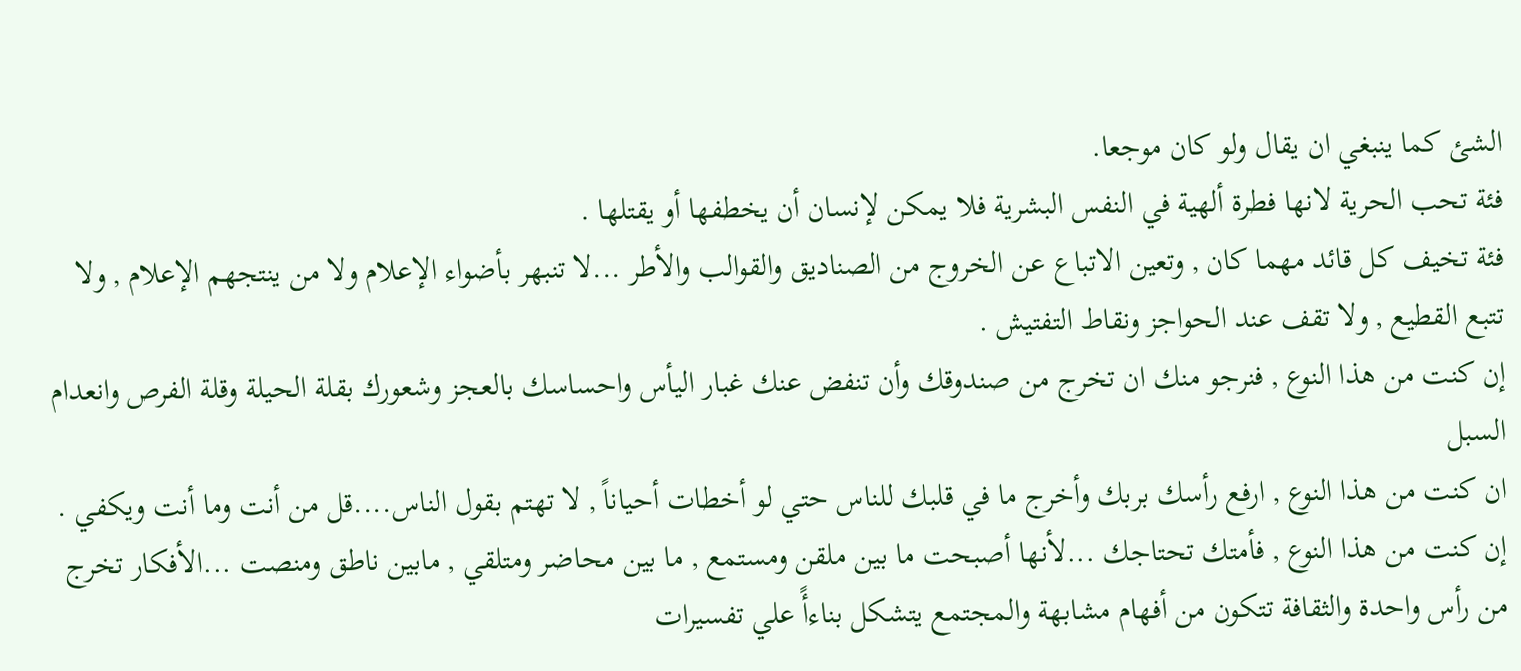الشئ كما ينبغي ان يقال ولو كان موجعا.
فئة تحب الحرية لانها فطرة ألهية في النفس البشرية فلا يمكن لإنسان أن يخطفها أو يقتلها .
فئة تخيف كل قائد مهما كان , وتعين الاتباع عن الخروج من الصناديق والقوالب والأطر ...لا تنبهر بأضواء الإعلام ولا من ينتجهم الإعلام , ولا تتبع القطيع , ولا تقف عند الحواجز ونقاط التفتيش .
إن كنت من هذا النوع , فنرجو منك ان تخرج من صندوقك وأن تنفض عنك غبار اليأس واحساسك بالعجز وشعورك بقلة الحيلة وقلة الفرص وانعدام السبل
ان كنت من هذا النوع , ارفع رأسك بربك وأخرج ما في قلبك للناس حتي لو أخطات أحياناً , لا تهتم بقول الناس....قل من أنت وما أنت ويكفي .
إن كنت من هذا النوع , فأمتك تحتاجك ...لأنها أصبحت ما بين ملقن ومستمع , ما بين محاضر ومتلقي , مابين ناطق ومنصت ...الأفكار تخرج من رأس واحدة والثقافة تتكون من أفهام مشابهة والمجتمع يتشكل بناءأً علي تفسيرات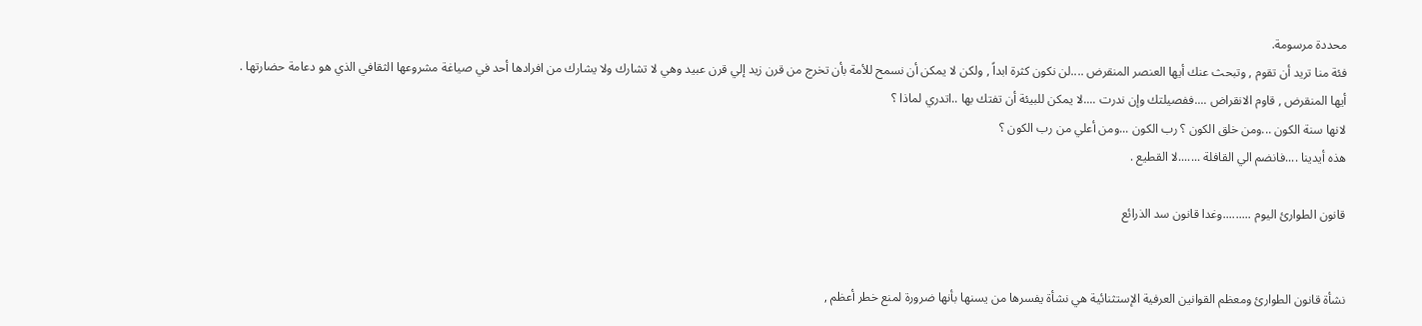محددة مرسومة.
فئة منا تريد أن تقوم , وتبحث عنك أيها العنصر المنقرض ....لن نكون كثرة ابداً , ولكن لا يمكن أن نسمح للأمة بأن تخرج من قرن زيد إلي قرن عبيد وهي لا تشارك ولا يشارك من افرادها أحد في صياغة مشروعها الثقافي الذي هو دعامة حضارتها .
أيها المنقرض , قاوم الانقراض ....ففصيلتك وإن ندرت ....لا يمكن للبيئة أن تفتك بها ..اتدري لماذا ؟
لانها سنة الكون ...ومن خلق الكون ؟ رب الكون ...ومن أعلي من رب الكون ؟
هذه أيدينا ....فانضم الي القافلة .......لا القطيع .

قانون الطوارئ اليوم .........وغدا قانون سد الذرائع


نشأة قانون الطوارئ ومعظم القوانين العرفية الإستثنائية هي نشأة يفسرها من يسنها بأنها ضرورة لمنع خطر أعظم ,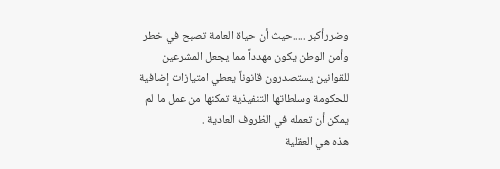وضررأكبر .....حيث أن حياة العامة تصبح في خطر وأمن الوطن يكون مهدداً مما يجعل المشرعين للقوانين يستصدرون قانوناً يعطي امتيازات إضافية للحكومة وسلطاتها التنفيذية تمكنها من عمل ما لم يمكن أن تعمله في الظروف العادية .
هذه هي العقلية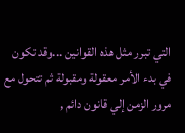التي تبرر مثل هذه القوانين ...وقد تكون في بدء الأمر معقولة ومقبولة ثم تتحول مع مرور الزمن إلي قانون دائم ,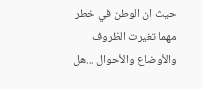حيث ان الوطن في خطر مهما تغيرت الظروف والأوضاع والأحوال ...هل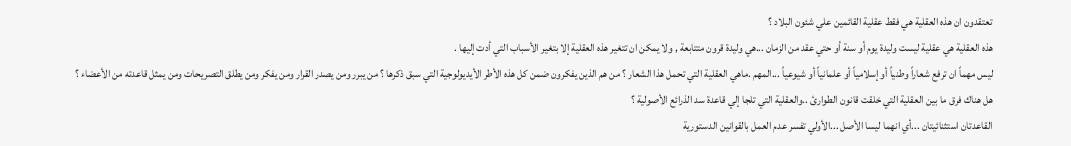تعتقدون ان هذه العقلية هي فقط عقلية القائمين علي شئون البلاد ؟
هذه العقلية هي عقلية ليست وليدة يوم أو سنة أو حتي عقد من الزمان ...هي وليدة قرون متتابعة , ولا يمكن ان تتغير هذه العقلية إلا بتغير الأسباب التي أدت إليها .
ليس مهماً ان ترفع شعاراً وطنياً أو إسلامياً أو علمانياً أو شيوعياً ...المهم .ماهي العقلية التي تحمل هذا الشعار ؟ من هم الذين يفكرون ضمن كل هذه الأطر الأيديولوجية التي سبق ذكرها ؟ من يبرر ومن يصدر القرار ومن يفكر ومن يطلق التصريحات ومن يمثل قاعدته من الأعضاء ؟
هل هناك فرق ما بين العقلية التي خلقت قانون الطوارئ ..والعقلية التي تلجا إلي قاعدة سد الذرائع الأصولية ؟
القاعدتان استثنائيتان ...أي انهما ليسا الأصل ...الأولي تفسر عدم العمل بالقوانين الدستورية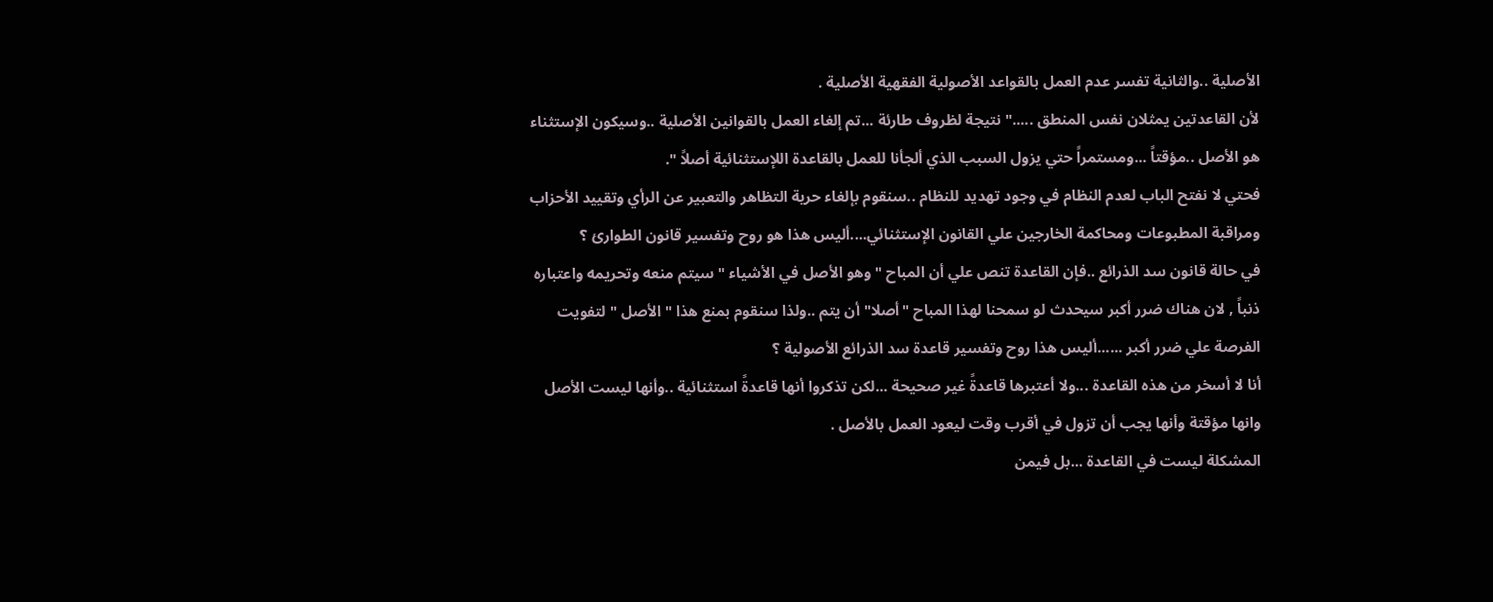الأصلية ..والثانية تفسر عدم العمل بالقواعد الأصولية الفقهية الأصلية .
لأن القاعدتين يمثلان نفس المنطق ....." نتيجة لظروف طارئة ...تم إلغاء العمل بالقوانين الأصلية ..وسيكون الإستثناء هو الأصل ..مؤقتاً ...ومستمراً حتي يزول السبب الذي ألجأنا للعمل بالقاعدة اللإستثنائية أصلاً ".
فحتي لا نفتح الباب لعدم النظام في وجود تهديد للنظام ..سنقوم بإلغاء حرية التظاهر والتعبير عن الرأي وتقييد الأحزاب ومراقبة المطبوعات ومحاكمة الخارجين علي القانون الإستثنائي....أليس هذا هو روح وتفسير قانون الطوارئ ؟
في حالة قانون سد الذرائع ..فإن القاعدة تنص علي أن المباح " وهو الأصل في الأشياء " سيتم منعه وتحريمه واعتباره ذنباً , لان هناك ضرر أكبر سيحدث لو سمحنا لهذا المباح "أصلا" أن يتم ..ولذا سنقوم بمنع هذا " الأصل " لتفويت الفرصة علي ضرر أكبر ......أليس هذا روح وتفسير قاعدة سد الذرائع الأصولية ؟
أنا لا أسخر من هذه القاعدة ...ولا أعتبرها قاعدةً غير صحيحة ...لكن تذكروا أنها قاعدةً استثنائية ..وأنها ليست الأصل وانها مؤقتة وأنها يجب أن تزول في أقرب وقت ليعود العمل بالأصل .
المشكلة ليست في القاعدة ...بل فيمن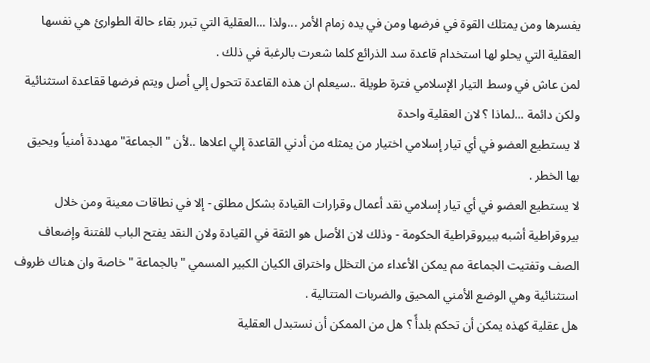يفسرها ومن يمتلك القوة في فرضها ومن في يده زمام الأمر ...ولذا ...العقلية التي تبرر بقاء حالة الطوارئ هي نفسها العقلية التي يحلو لها استخدام قاعدة سد الذرائع كلما شعرت بالرغبة في ذلك .
لمن عاش في وسط التيار الإسلامي فترة طويلة ..سيعلم ان هذه القاعدة تتحول إلي أصل ويتم فرضها ققاعدة استثنائية ولكن دائمة ...لماذا ؟ لان العقلية واحدة
لا يستطيع العضو في أي تيار إسلامي اختيار من يمثله من أدني القاعدة إلي اعلاها ..لأن " الجماعة" مهددة أمنياً ويحيق بها الخطر .
لا يستطيع العضو في أي تيار إسلامي نقد أعمال وقرارات القيادة بشكل مطلق - إلا في نطاقات معينة ومن خلال بيروقراطية أشبه ببيروقراطية الحكومة - وذلك لان الأصل هو الثقة في القيادة ولان النقد يفتح الباب للفتنة وإضعاف الصف وتفتيت الجماعة مم يمكن الأعداء من التخلل واختراق الكيان الكبير المسمي " بالجماعة " خاصة وان هناك ظروف استثنائية وهي الوضع الأمني المحيق والضربات المتتالية .
هل عقلية كهذه يمكن أن تحكم بلدأً ؟ هل من الممكن أن نستبدل العقلية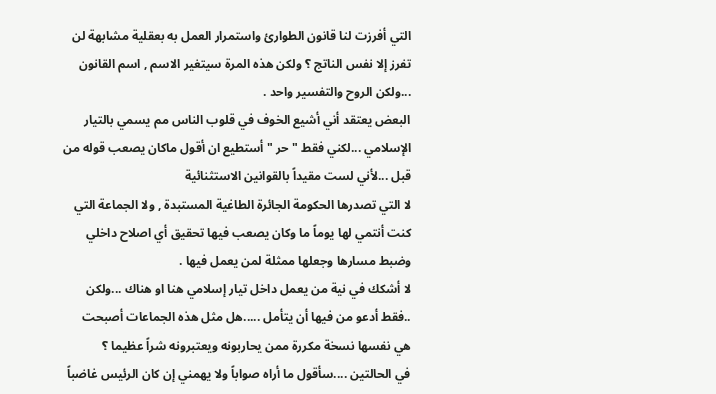التي أفرزت لنا قانون الطوارئ واستمرار العمل به بعقلية مشابهة لن تفرز إلا نفس الناتج ؟ ولكن هذه المرة سيتغير الاسم , اسم القانون ...ولكن الروح والتفسير واحد .
البعض يعتقد أني أشيع الخوف في قلوب الناس مم يسمي بالتيار الإسلامي ...لكني فقط " حر " أستطيع ان أقول ماكان يصعب قوله من قبل ...لأني لست مقيداً بالقوانين الاستثنائية
لا التي تصدرها الحكومة الجائرة الطاغية المستبدة , ولا الجماعة التي كنت أنتمي لها يوماً ما وكان يصعب فيها تحقيق أي اصلاح داخلي وضبط مسارها وجعلها ممثلة لمن يعمل فيها .
لا أشكك في نية من يعمل داخل تيار إسلامي هنا او هناك ...ولكن ..فقط أدعو من فيها أن يتأمل .....هل مثل هذه الجماعات أصبحت هي نفسها نسخة مكررة ممن يحاربونه ويعتبرونه شراً عظيما ؟
في الحالتين ....سأقول ما أراه صواباً ولا يهمني إن كان الرئيس غاضباً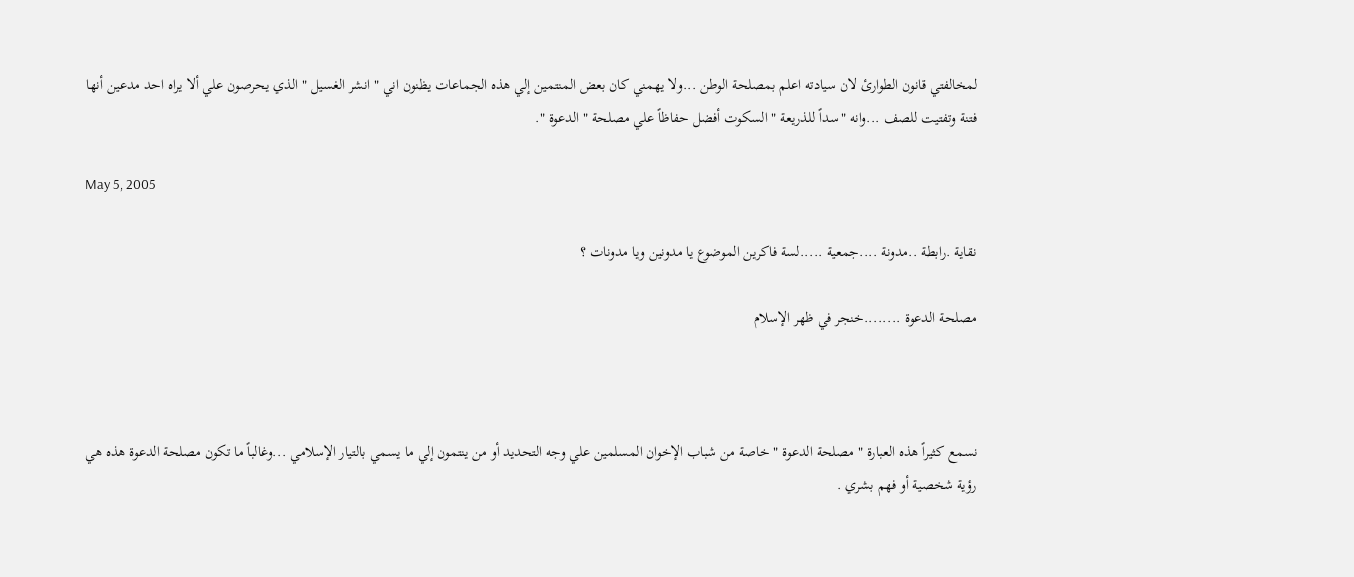لمخالفتي قانون الطوارئ لان سيادته اعلم بمصلحة الوطن ...ولا يهمني كان بعض المنتمين إلي هذه الجماعات يظنون اني " انشر الغسيل " الذي يحرصون علي ألا يراه احد مدعين أنها فتنة وتفتيت للصف ...وانه "سداً للذريعة " السكوت أفضل حفاظاً علي مصلحة " الدعوة ".

May 5, 2005

نقاية .رابطة ..مدونة ....جمعية .....لسة فاكرين الموضوع يا مدونين ويا مدونات ؟

مصلحة الدعوة ........خنجر في ظهر الإسلام



نسمع كثيراً هذه العبارة " مصلحة الدعوة " خاصة من شباب الإخوان المسلمين علي وجه التحديد أو من ينتمون إلي ما يسمي بالتيار الإسلامي ...وغالباً ما تكون مصلحة الدعوة هذه هي رؤية شخصية أو فهم بشري .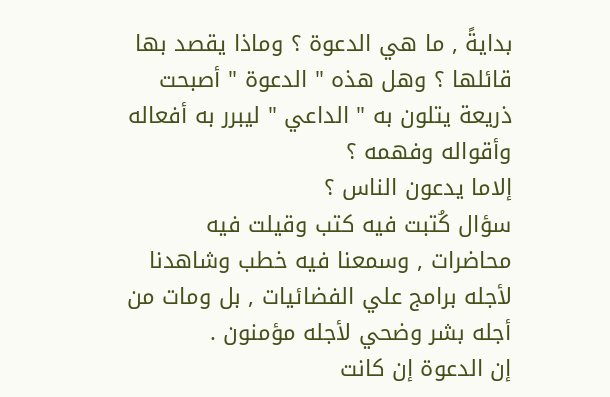بدايةً , ما هي الدعوة ؟ وماذا يقصد بها قائلها ؟ وهل هذه " الدعوة " أصبحت ذريعة يتلون به " الداعي " ليبرر به أفعاله وأقواله وفهمه ؟
إلاما يدعون الناس ؟
سؤال كُتبت فيه كتب وقيلت فيه محاضرات , وسمعنا فيه خطب وشاهدنا لأجله برامج علي الفضائيات , بل ومات من أجله بشر وضحي لأجله مؤمنون .
إن الدعوة إن كانت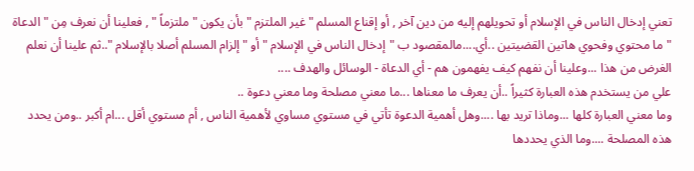تعني إدخال الناس في الإسلام أو تحويلهم إليه من دين آخر , أو إقناع المسلم " غير الملتزم " بأن يكون " ملتزماً " , فعلينا أن نعرف مِن " الدعاة " ما محتوي وفحوي هاتين القضيتين ..أي....مالمقصود ب "إدخال الناس في الإسلام " أو " إلزام المسلم أصلا بالإسلام "..ثم علينا أن نعلم الغرض من هذا ...وعلينا أن نفهم كيف يفهمون هم - أي الدعاة - الوسائل والهدف ....
علي من يستخدم هذه العبارة كثيراً ..أن يعرف ما معناها ...ما معني مصلحة وما معني دعوة ..
وما معني العبارة كلها ...وماذا تريد بها ....وهل أهمية الدعوة تأتي في مستوي مساوي لأهمية الناس , أم مستوي أقل ...ام أكبر ..ومن يحدد هذه المصلحة ....وما الذي يحددها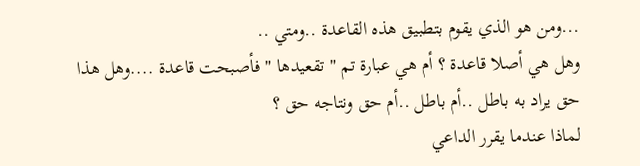...ومن هو الذي يقوم بتطبيق هذه القاعدة ..ومتي ..
وهل هي أصلا قاعدة ؟ أم هي عبارة تم " تقعيدها " فأصبحت قاعدة ....وهل هذا حق يراد به باطل ..أم باطل ..أم حق ونتاجه حق ؟
لماذا عندما يقرر الداعي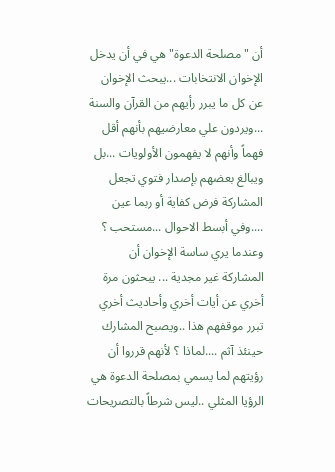أن "مصلحة الدعوة" هي في أن يدخل الإخوان الانتخابات ...يبحث الإخوان عن كل ما يبرر رأيهم من القرآن والسنة ...ويردون علي معارضيهم بأنهم أقل فهماً وأنهم لا يفهمون الأولويات ...بل ويبالغ بعضهم بإصدار فتوي تجعل المشاركة فرض كفاية أو ربما عين ....وفي أبسط الاحوال ...مستحب ؟ وعندما يري ساسة الإخوان أن المشاركة غير مجدية ... يبحثون مرة أخري عن أيات أخري وأحاديث أخري تبرر موقفهم هذا ..ويصبح المشارك حينئذ آثم ....لماذا ؟ لأنهم قرروا أن رؤيتهم لما يسمي بمصلحة الدعوة هي الرؤيا المثلي ..ليس شرطاً بالتصريحات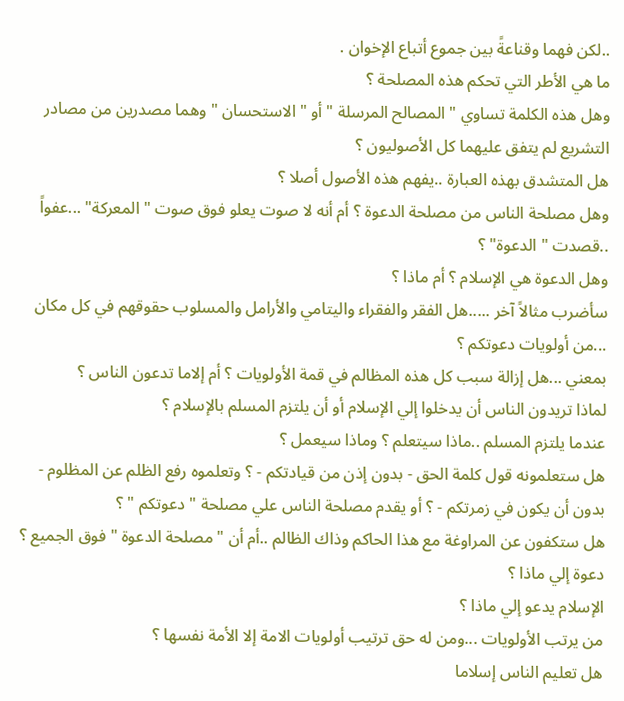..لكن فهما وقناعةً بين جموع أتباع الإخوان .
ما هي الأطر التي تحكم هذه المصلحة ؟
وهل هذه الكلمة تساوي " المصالح المرسلة " أو " الاستحسان " وهما مصدرين من مصادر التشريع لم يتفق عليهما كل الأصوليون ؟
هل المتشدق بهذه العبارة ..يفهم هذه الأصول أصلا ؟
وهل مصلحة الناس من مصلحة الدعوة ؟ أم أنه لا صوت يعلو فوق صوت " المعركة" ...عفواً ..قصدت " الدعوة" ؟
وهل الدعوة هي الإسلام ؟ أم ماذا ؟
سأضرب مثالاً آخر .....هل الفقر والفقراء واليتامي والأرامل والمسلوب حقوقهم في كل مكان ...من أولويات دعوتكم ؟
بمعني ...هل إزالة سبب كل هذه المظالم في قمة الأولويات ؟ أم إلاما تدعون الناس ؟
لماذا تريدون الناس أن يدخلوا إلي الإسلام أو أن يلتزم المسلم بالإسلام ؟
عندما يلتزم المسلم ..ماذا سيتعلم ؟ وماذا سيعمل ؟
هل ستعلمونه قول كلمة الحق - بدون إذن من قيادتكم - ؟ وتعلموه رفع الظلم عن المظلوم - بدون أن يكون في زمرتكم - ؟ أو يقدم مصلحة الناس علي مصلحة " دعوتكم " ؟
هل ستكفون عن المراوغة مع هذا الحاكم وذاك الظالم ..أم أن " مصلحة الدعوة " فوق الجميع ؟
دعوة إلي ماذا ؟
الإسلام يدعو إلي ماذا ؟
من يرتب الأولويات ...ومن له حق ترتيب أولويات الامة إلا الأمة نفسها ؟
هل تعليم الناس إسلاما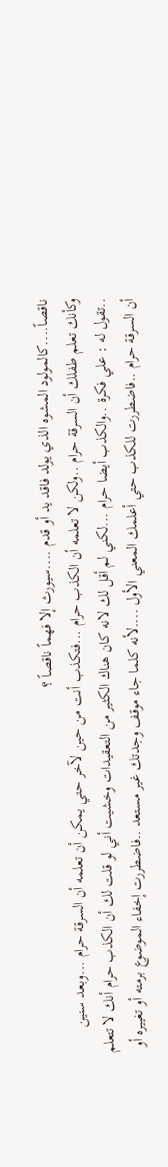ناقصاً....كالمولود المشوه الذي يولد فاقد يد أو قدم ....سيورث إلا فهماً ناقصاً ؟
وكأنك تعلم طفلك أن السرقة حرام ..ولكن لا تعلمه أن الكذب حرام ...فتكذب أنت من حين لآخر حتي يمكن أن تعلمه أن السرقة حرام ...وبعد سنين ..تقول له : علي فكرة ..والكذب أيضا حرام ...لكني لم أقل لك لانه كان هناك الكثير من التعقيدات وخشيت أني لو قلت لك أن الكذب حرام أنك لا تتعلم أن السرقة حرام ..فاضطررت للكذب حتي أعلمك المعني الأول ....لأنه كلما جاء موقف وجدتك غير مستعد ..فاضطررت إخفاء الموضوع برمته أو تغييره أو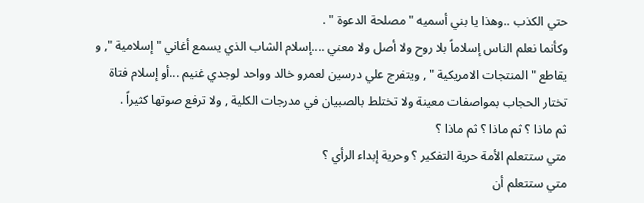حتي الكذب ..وهذا يا بني أسميه " مصلحة الدعوة " .
وكأنما نعلم الناس إسلاماً بلا روح ولا أصل ولا معني ....إسلام الشاب الذي يسمع أغاني " إسلامية ", و يقاطع " المنتجات الامريكية " , ويتفرج علي درسين لعمرو خالد وواحد لوجدي غنيم ...أو إسلام فتاة تختار الحجاب بمواصفات معينة ولا تختلط بالصبيان في مدرجات الكلية , ولا ترفع صوتها كثيراً .
ثم ماذا ؟ ثم ماذا ؟ ثم ماذا ؟
متي ستتعلم الأمة حرية التفكير ؟ وحرية إبداء الرأي ؟
متي ستتعلم أن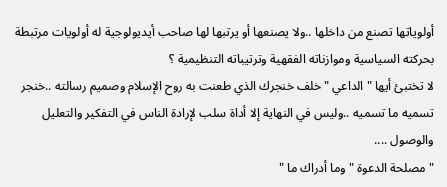أولوياتها تصنع من داخلها ..ولا يصنعها أو يرتبها لها صاحب أيديولوجية له أولويات مرتبطة بحركته السياسية وموازناته الفقهية وترتيباته التنظيمية ؟
لا تختبئ أيها " الداعي " خلف خنجرك الذي طعنت به روح الإسلام وصميم رسالته ..خنجر تسميه ما تسميه ..وليس في النهاية إلا أداة سلب لإرادة الناس في التفكير والتعليل والوصول ....
"مصلحة الدعوة " وما أدراك ما "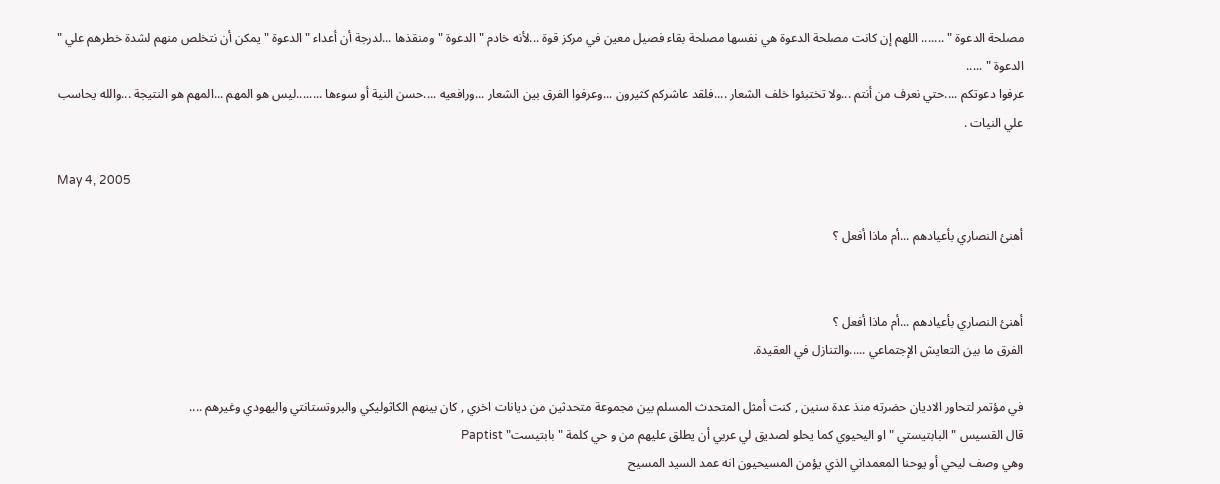مصلحة الدعوة " ....... اللهم إن كانت مصلحة الدعوة هي نفسها مصلحة بقاء فصيل معين في مركز قوة ...لأنه خادم " الدعوة " ومنقذها ...لدرجة أن أعداء " الدعوة " يمكن أن نتخلص منهم لشدة خطرهم علي " الدعوة " .....
عرفوا دعوتكم ....حتي نعرف من أنتم ...ولا تختبئوا خلف الشعار ....فلقد عاشركم كثيرون ...وعرفوا الفرق بين الشعار ...ورافعيه ....حسن النية أو سوءها ........ليس هو المهم ...المهم هو النتيجة ...والله يحاسب علي النيات .

May 4, 2005

أهنئ النصاري بأعيادهم ...أم ماذا أفعل ؟


أهنئ النصاري بأعيادهم ...أم ماذا أفعل ؟
الفرق ما بين التعايش الإجتماعي .....والتنازل في العقيدة.

في مؤتمر لتحاور الاديان حضرته منذ عدة سنين , كنت أمثل المتحدث المسلم بين مجموعة متحدثين من ديانات اخري , كان بينهم الكاثوليكي والبروتستانتي واليهودي وغيرهم ....
قال القسيس " البابتيستي " او اليحيوي كما يحلو لصديق لي عربي أن يطلق عليهم من و حي كلمة " بابتيست" Paptist
وهي وصف ليحي أو يوحنا المعمداني الذي يؤمن المسيحيون انه عمد السيد المسيح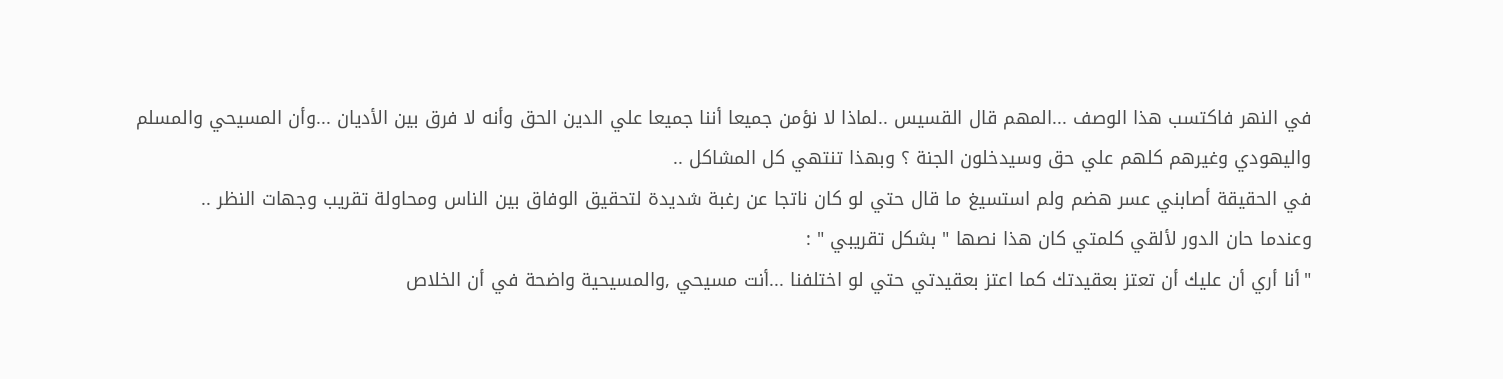في النهر فاكتسب هذا الوصف ...المهم قال القسيس ..لماذا لا نؤمن جميعا أننا جميعا علي الدين الحق وأنه لا فرق بين الأديان ...وأن المسيحي والمسلم واليهودي وغيرهم كلهم علي حق وسيدخلون الجنة ؟ وبهذا تنتهي كل المشاكل ..
في الحقيقة أصابني عسر هضم ولم استسيغ ما قال حتي لو كان ناتجا عن رغبة شديدة لتحقيق الوفاق بين الناس ومحاولة تقريب وجهات النظر ..
وعندما حان الدور لألقي كلمتي كان هذا نصها " بشكل تقريبي " :
"أنا أري أن عليك أن تعتز بعقيدتك كما اعتز بعقيدتي حتي لو اختلفنا ...أنت مسيحي ,والمسيحية واضحة في أن الخلاص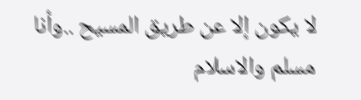لا يكون إلا عن طريق المسيح ..وأنا مسلم والاسلام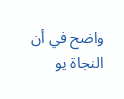واضح في أن النجاة يو